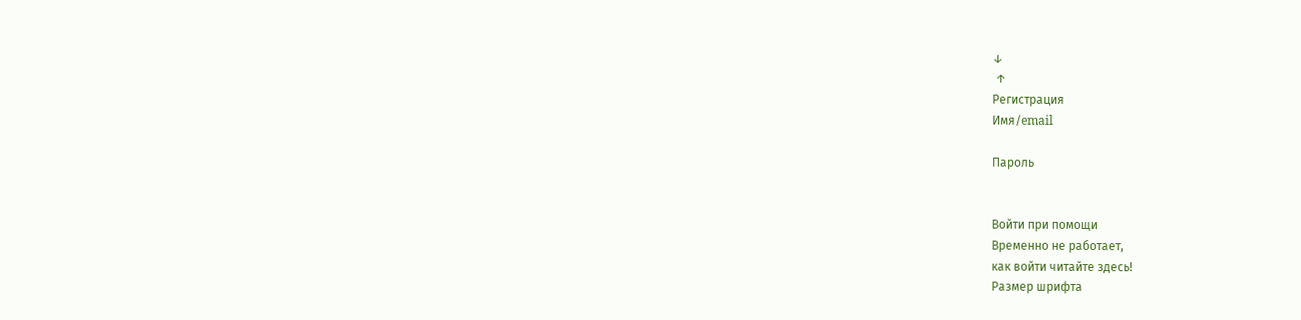↓
 ↑
Регистрация
Имя/email

Пароль


Войти при помощи
Временно не работает,
как войти читайте здесь!
Размер шрифта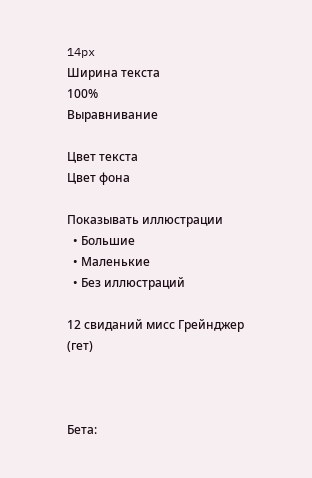14px
Ширина текста
100%
Выравнивание

Цвет текста
Цвет фона

Показывать иллюстрации
  • Большие
  • Маленькие
  • Без иллюстраций

12 свиданий мисс Грейнджер (гет)



Бета: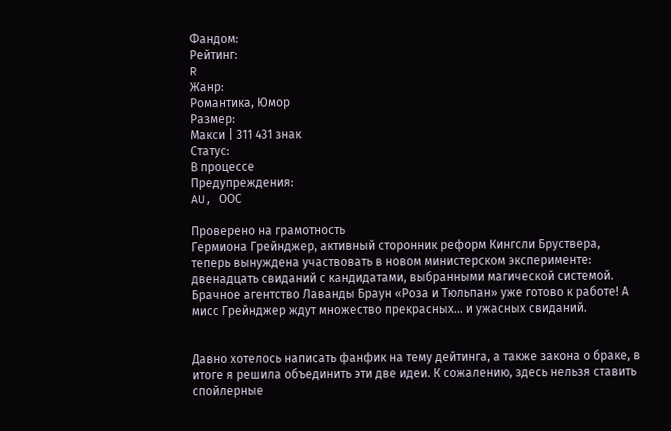Фандом:
Рейтинг:
R
Жанр:
Романтика, Юмор
Размер:
Макси | 311 431 знак
Статус:
В процессе
Предупреждения:
AU, ООС

Проверено на грамотность
Гермиона Грейнджер, активный сторонник реформ Кингсли Бруствера, теперь вынуждена участвовать в новом министерском эксперименте: двенадцать свиданий с кандидатами, выбранными магической системой. Брачное агентство Лаванды Браун «Роза и Тюльпан» уже готово к работе! А мисс Грейнджер ждут множество прекрасных… и ужасных свиданий.


Давно хотелось написать фанфик на тему дейтинга, а также закона о браке, в итоге я решила объединить эти две идеи. К сожалению, здесь нельзя ставить спойлерные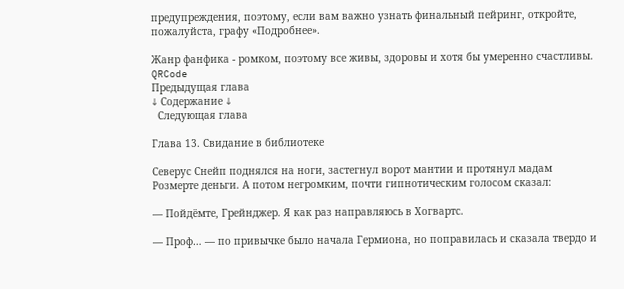предупреждения, поэтому, если вам важно узнать финальный пейринг, откройте, пожалуйста, графу «Подробнее».

Жанр фанфика - ромком, поэтому все живы, здоровы и хотя бы умеренно счастливы.
QRCode
Предыдущая глава
↓ Содержание ↓
  Следующая глава

Глава 13. Свидание в библиотеке

Северус Снейп поднялся на ноги, застегнул ворот мантии и протянул мадам Розмерте деньги. А потом негромким, почти гипнотическим голосом сказал:

— Пойдёмте, Грейнджер. Я как раз направляюсь в Хогвартс.

— Проф… — по привычке было начала Гермиона, но поправилась и сказала твердо и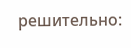решительно: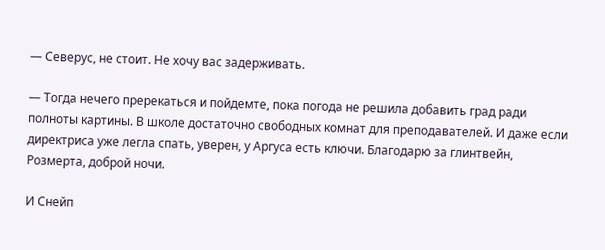— Северус, не стоит. Не хочу вас задерживать.

— Тогда нечего пререкаться и пойдемте, пока погода не решила добавить град ради полноты картины. В школе достаточно свободных комнат для преподавателей. И даже если директриса уже легла спать, уверен, у Аргуса есть ключи. Благодарю за глинтвейн, Розмерта, доброй ночи.

И Снейп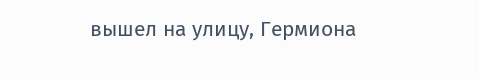вышел на улицу, Гермиона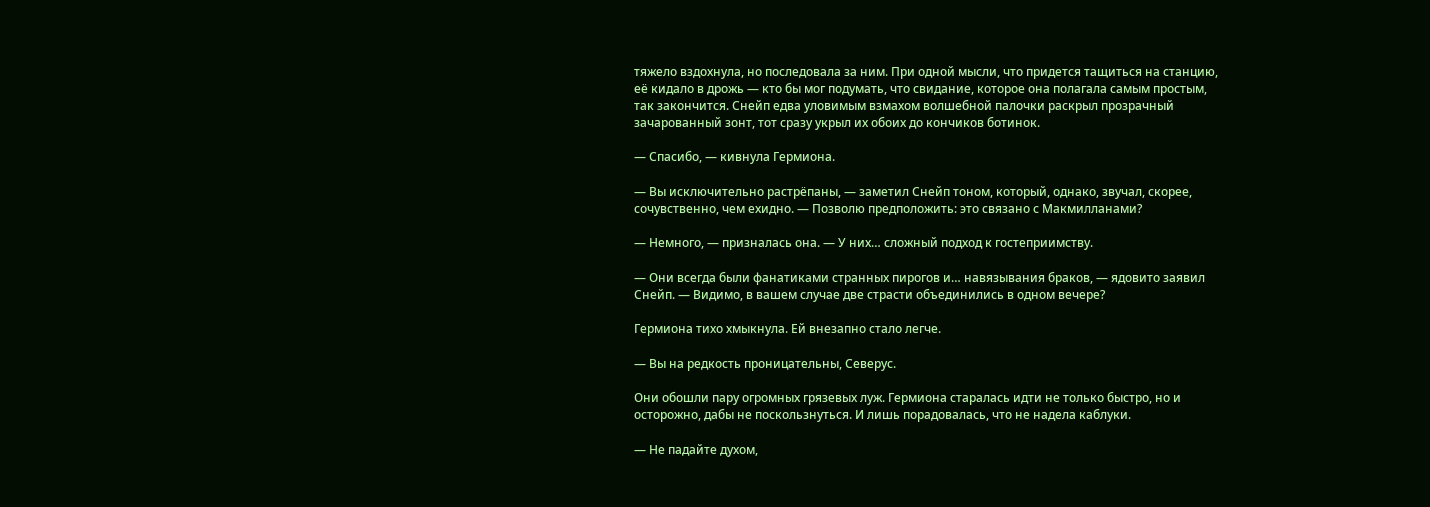тяжело вздохнула, но последовала за ним. При одной мысли, что придется тащиться на станцию, её кидало в дрожь — кто бы мог подумать, что свидание, которое она полагала самым простым, так закончится. Снейп едва уловимым взмахом волшебной палочки раскрыл прозрачный зачарованный зонт, тот сразу укрыл их обоих до кончиков ботинок.

— Спасибо, — кивнула Гермиона.

— Вы исключительно растрёпаны, — заметил Снейп тоном, который, однако, звучал, скорее, сочувственно, чем ехидно. — Позволю предположить: это связано с Макмилланами?

— Немного, — призналась она. — У них… сложный подход к гостеприимству.

— Они всегда были фанатиками странных пирогов и… навязывания браков, — ядовито заявил Снейп. — Видимо, в вашем случае две страсти объединились в одном вечере?

Гермиона тихо хмыкнула. Ей внезапно стало легче.

— Вы на редкость проницательны, Северус.

Они обошли пару огромных грязевых луж. Гермиона старалась идти не только быстро, но и осторожно, дабы не поскользнуться. И лишь порадовалась, что не надела каблуки.

— Не падайте духом,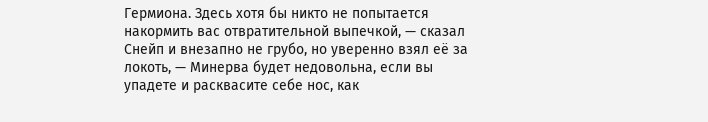Гермиона. Здесь хотя бы никто не попытается накормить вас отвратительной выпечкой, — сказал Снейп и внезапно не грубо, но уверенно взял её за локоть, — Минерва будет недовольна, если вы упадете и расквасите себе нос, как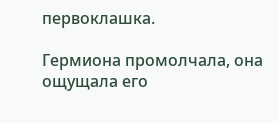первоклашка.

Гермиона промолчала, она ощущала его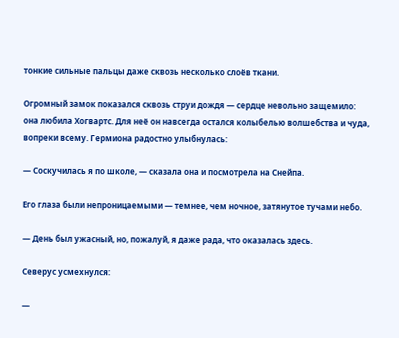тонкие сильные пальцы даже сквозь несколько слоёв ткани.

Огромный замок показался сквозь струи дождя — сердце невольно защемило: она любила Хогвартс. Для неё он навсегда остался колыбелью волшебства и чуда, вопреки всему. Гермиона радостно улыбнулась:

— Соскучилась я по школе, — сказала она и посмотрела на Снейпа.

Его глаза были непроницаемыми — темнее, чем ночное, затянутое тучами небо.

— День был ужасный, но, пожалуй, я даже рада, что оказалась здесь.

Северус усмехнулся:

—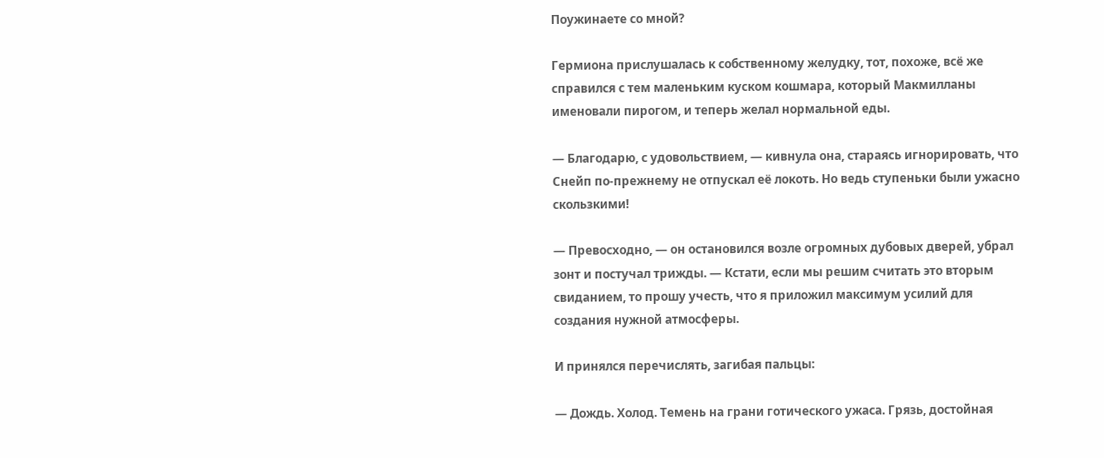Поужинаете со мной?

Гермиона прислушалась к собственному желудку, тот, похоже, всё же справился с тем маленьким куском кошмара, который Макмилланы именовали пирогом, и теперь желал нормальной еды.

— Благодарю, с удовольствием, — кивнула она, стараясь игнорировать, что Снейп по-прежнему не отпускал её локоть. Но ведь ступеньки были ужасно скользкими!

— Превосходно, — он остановился возле огромных дубовых дверей, убрал зонт и постучал трижды. — Кстати, если мы решим считать это вторым свиданием, то прошу учесть, что я приложил максимум усилий для создания нужной атмосферы.

И принялся перечислять, загибая пальцы:

— Дождь. Холод. Темень на грани готического ужаса. Грязь, достойная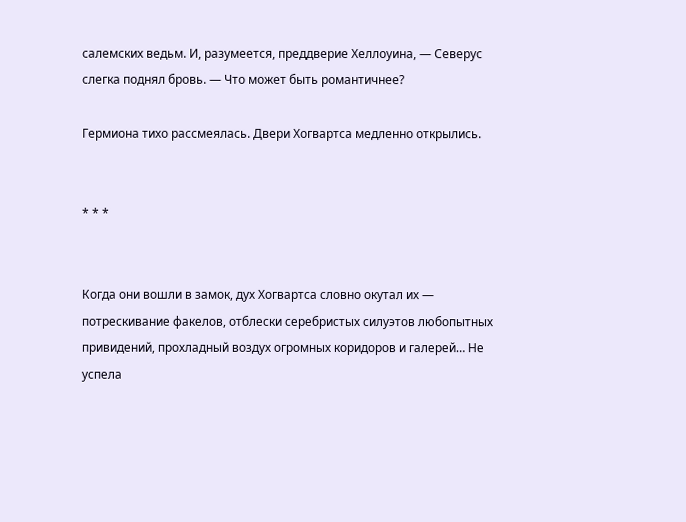салемских ведьм. И, разумеется, преддверие Хеллоуина, — Северус слегка поднял бровь. — Что может быть романтичнее?

Гермиона тихо рассмеялась. Двери Хогвартса медленно открылись.


* * *


Когда они вошли в замок, дух Хогвартса словно окутал их — потрескивание факелов, отблески серебристых силуэтов любопытных привидений, прохладный воздух огромных коридоров и галерей… Не успела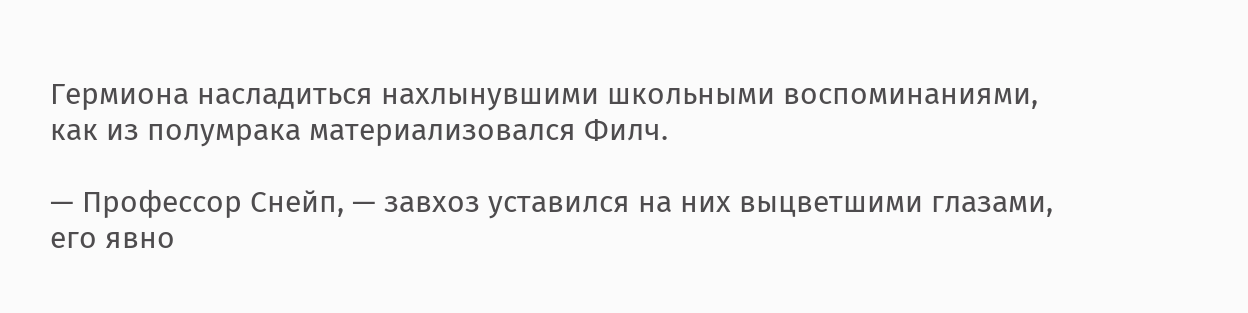Гермиона насладиться нахлынувшими школьными воспоминаниями, как из полумрака материализовался Филч.

— Профессор Снейп, — завхоз уставился на них выцветшими глазами, его явно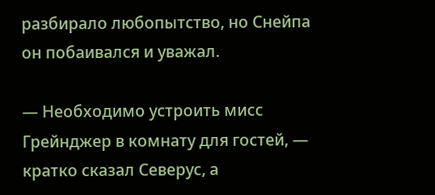разбирало любопытство, но Снейпа он побаивался и уважал.

— Необходимо устроить мисс Грейнджер в комнату для гостей, — кратко сказал Северус, а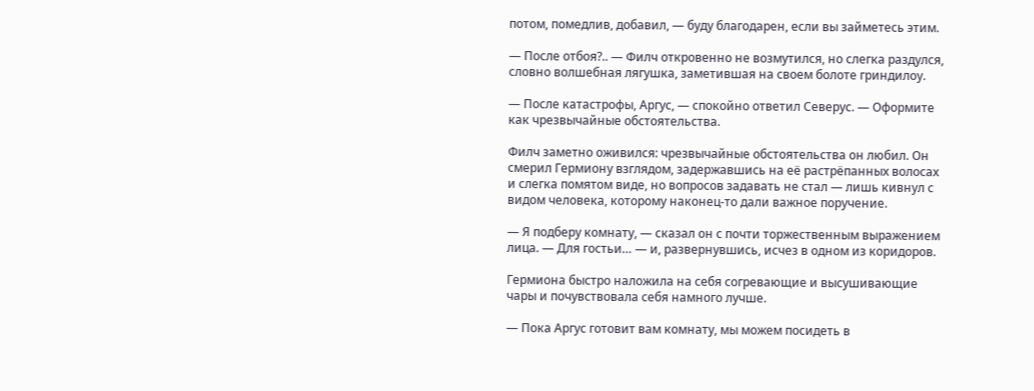потом, помедлив, добавил, — буду благодарен, если вы займетесь этим.

— После отбоя?.. — Филч откровенно не возмутился, но слегка раздулся, словно волшебная лягушка, заметившая на своем болоте гриндилоу.

— После катастрофы, Аргус, — спокойно ответил Северус. — Оформите как чрезвычайные обстоятельства.

Филч заметно оживился: чрезвычайные обстоятельства он любил. Он смерил Гермиону взглядом, задержавшись на её растрёпанных волосах и слегка помятом виде, но вопросов задавать не стал — лишь кивнул с видом человека, которому наконец-то дали важное поручение.

— Я подберу комнату, — сказал он с почти торжественным выражением лица. — Для гостьи… — и, развернувшись, исчез в одном из коридоров.

Гермиона быстро наложила на себя согревающие и высушивающие чары и почувствовала себя намного лучше.

— Пока Аргус готовит вам комнату, мы можем посидеть в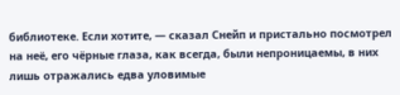библиотеке. Если хотите, — сказал Снейп и пристально посмотрел на неё, его чёрные глаза, как всегда, были непроницаемы, в них лишь отражались едва уловимые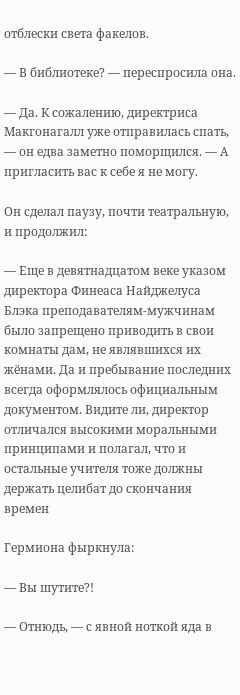отблески света факелов.

— В библиотеке? — переспросила она.

— Да. К сожалению, директриса Макгонагалл уже отправилась спать, — он едва заметно поморщился. — А пригласить вас к себе я не могу.

Он сделал паузу, почти театральную, и продолжил:

— Еще в девятнадцатом веке указом директора Финеаса Найджелуса Блэка преподавателям-мужчинам было запрещено приводить в свои комнаты дам, не являвшихся их жёнами. Да и пребывание последних всегда оформлялось официальным документом. Видите ли, директор отличался высокими моральными принципами и полагал, что и остальные учителя тоже должны держать целибат до скончания времен

Гермиона фыркнула:

— Вы шутите?!

— Отнюдь, — с явной ноткой яда в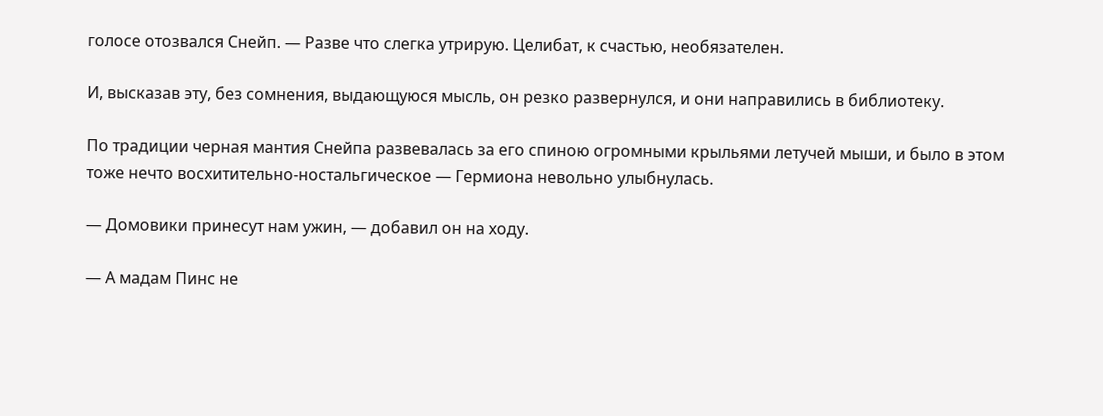голосе отозвался Снейп. — Разве что слегка утрирую. Целибат, к счастью, необязателен.

И, высказав эту, без сомнения, выдающуюся мысль, он резко развернулся, и они направились в библиотеку.

По традиции черная мантия Снейпа развевалась за его спиною огромными крыльями летучей мыши, и было в этом тоже нечто восхитительно-ностальгическое — Гермиона невольно улыбнулась.

— Домовики принесут нам ужин, — добавил он на ходу.

— А мадам Пинс не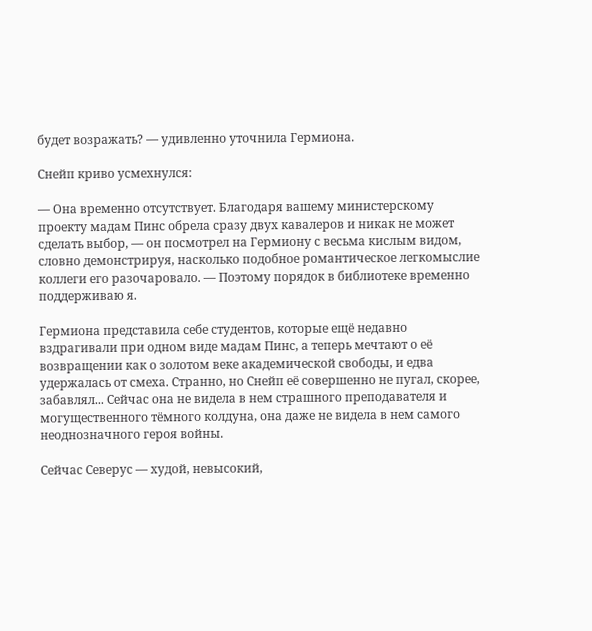будет возражать? — удивленно уточнила Гермиона.

Снейп криво усмехнулся:

— Она временно отсутствует. Благодаря вашему министерскому проекту мадам Пинс обрела сразу двух кавалеров и никак не может сделать выбор, — он посмотрел на Гермиону с весьма кислым видом, словно демонстрируя, насколько подобное романтическое легкомыслие коллеги его разочаровало. — Поэтому порядок в библиотеке временно поддерживаю я.

Гермиона представила себе студентов, которые ещё недавно вздрагивали при одном виде мадам Пинс, а теперь мечтают о её возвращении как о золотом веке академической свободы, и едва удержалась от смеха. Странно, но Снейп её совершенно не пугал, скорее, забавлял... Сейчас она не видела в нем страшного преподавателя и могущественного тёмного колдуна, она даже не видела в нем самого неоднозначного героя войны.

Сейчас Северус — худой, невысокий,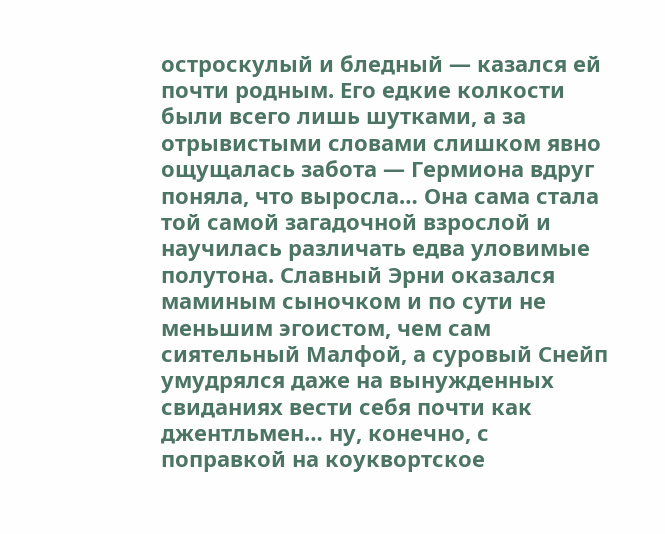остроскулый и бледный — казался ей почти родным. Его едкие колкости были всего лишь шутками, а за отрывистыми словами слишком явно ощущалась забота — Гермиона вдруг поняла, что выросла… Она сама стала той самой загадочной взрослой и научилась различать едва уловимые полутона. Славный Эрни оказался маминым сыночком и по сути не меньшим эгоистом, чем сам сиятельный Малфой, а суровый Снейп умудрялся даже на вынужденных свиданиях вести себя почти как джентльмен… ну, конечно, с поправкой на коуквортское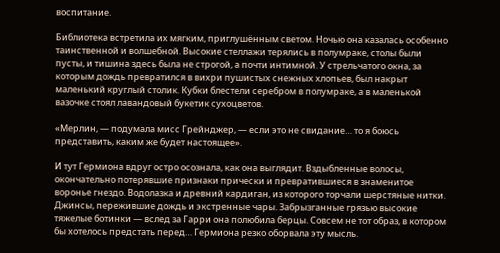воспитание.

Библиотека встретила их мягким, приглушённым светом. Ночью она казалась особенно таинственной и волшебной. Высокие стеллажи терялись в полумраке, столы были пусты, и тишина здесь была не строгой, а почти интимной. У стрельчатого окна, за которым дождь превратился в вихри пушистых снежных хлопьев, был накрыт маленький круглый столик. Кубки блестели серебром в полумраке, а в маленькой вазочке стоял лавандовый букетик сухоцветов.

«Мерлин, — подумала мисс Грейнджер, — если это не свидание… то я боюсь представить, каким же будет настоящее».

И тут Гермиона вдруг остро осознала, как она выглядит. Вздыбленные волосы, окончательно потерявшие признаки прически и превратившиеся в знаменитое воронье гнездо. Водолазка и древний кардиган, из которого торчали шерстяные нитки. Джинсы, пережившие дождь и экстренные чары. Забрызганные грязью высокие тяжелые ботинки — вслед за Гарри она полюбила берцы. Совсем не тот образ, в котором бы хотелось предстать перед… Гермиона резко оборвала эту мысль.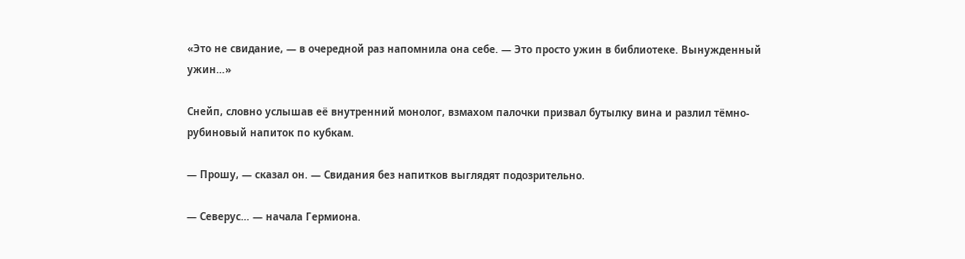«Это не свидание, — в очередной раз напомнила она себе. — Это просто ужин в библиотеке. Вынужденный ужин…»

Снейп, словно услышав её внутренний монолог, взмахом палочки призвал бутылку вина и разлил тёмно-рубиновый напиток по кубкам.

— Прошу, — сказал он. — Свидания без напитков выглядят подозрительно.

— Северус… — начала Гермиона.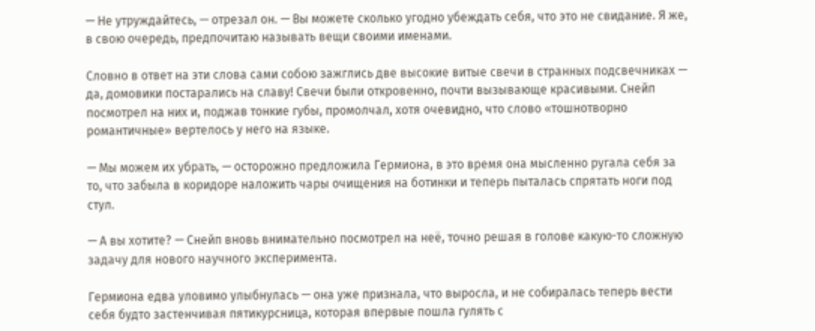— Не утруждайтесь, — отрезал он. — Вы можете сколько угодно убеждать себя, что это не свидание. Я же, в свою очередь, предпочитаю называть вещи своими именами.

Словно в ответ на эти слова сами собою зажглись две высокие витые свечи в странных подсвечниках — да, домовики постарались на славу! Свечи были откровенно, почти вызывающе красивыми. Снейп посмотрел на них и, поджав тонкие губы, промолчал, хотя очевидно, что слово «тошнотворно романтичные» вертелось у него на языке.

— Мы можем их убрать, — осторожно предложила Гермиона, в это время она мысленно ругала себя за то, что забыла в коридоре наложить чары очищения на ботинки и теперь пыталась спрятать ноги под стул.

— А вы хотите? — Снейп вновь внимательно посмотрел на неё, точно решая в голове какую-то сложную задачу для нового научного эксперимента.

Гермиона едва уловимо улыбнулась — она уже признала, что выросла, и не собиралась теперь вести себя будто застенчивая пятикурсница, которая впервые пошла гулять с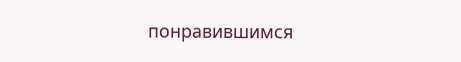понравившимся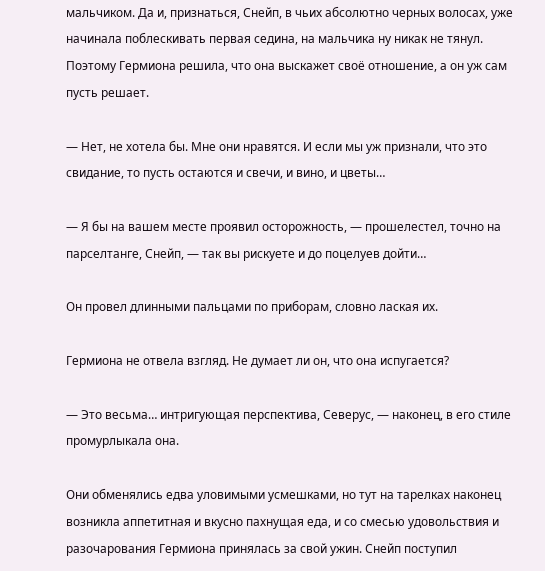мальчиком. Да и, признаться, Снейп, в чьих абсолютно черных волосах, уже начинала поблескивать первая седина, на мальчика ну никак не тянул. Поэтому Гермиона решила, что она выскажет своё отношение, а он уж сам пусть решает.

— Нет, не хотела бы. Мне они нравятся. И если мы уж признали, что это свидание, то пусть остаются и свечи, и вино, и цветы…

— Я бы на вашем месте проявил осторожность, — прошелестел, точно на парселтанге, Снейп, — так вы рискуете и до поцелуев дойти…

Он провел длинными пальцами по приборам, словно лаская их.

Гермиона не отвела взгляд. Не думает ли он, что она испугается?

— Это весьма… интригующая перспектива, Северус, — наконец, в его стиле промурлыкала она.

Они обменялись едва уловимыми усмешками, но тут на тарелках наконец возникла аппетитная и вкусно пахнущая еда, и со смесью удовольствия и разочарования Гермиона принялась за свой ужин. Снейп поступил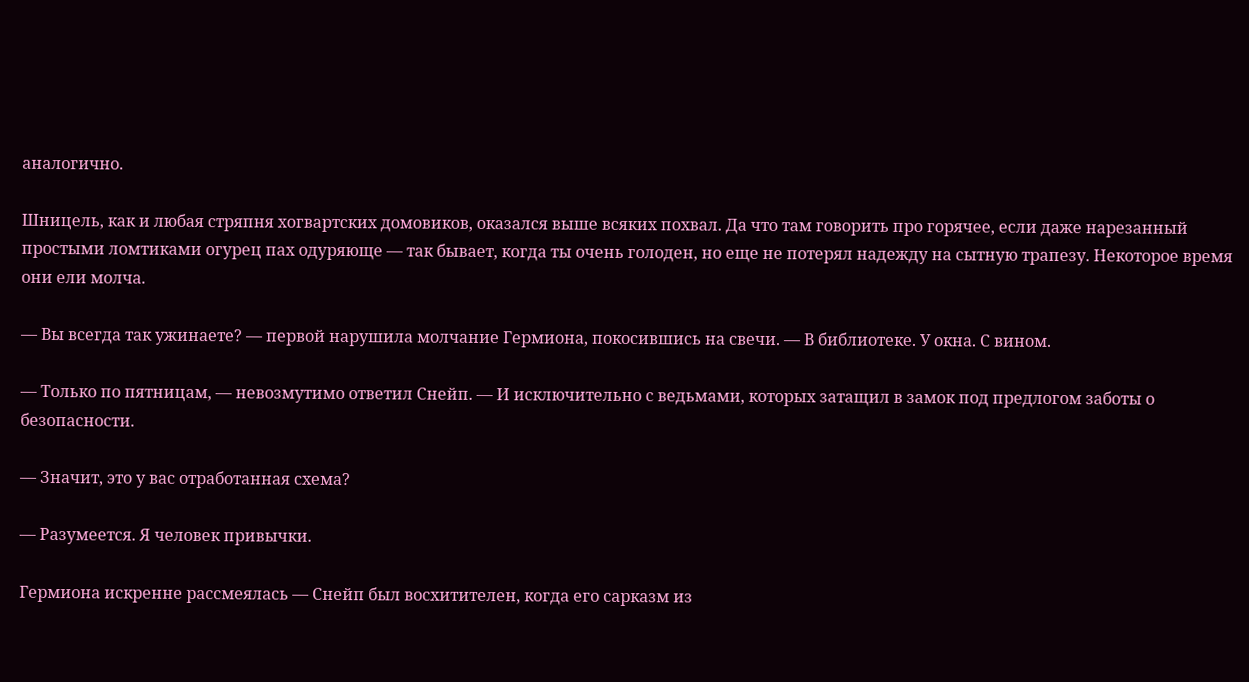аналогично.

Шницель, как и любая стряпня хогвартских домовиков, оказался выше всяких похвал. Да что там говорить про горячее, если даже нарезанный простыми ломтиками огурец пах одуряюще — так бывает, когда ты очень голоден, но еще не потерял надежду на сытную трапезу. Некоторое время они ели молча.

— Вы всегда так ужинаете? — первой нарушила молчание Гермиона, покосившись на свечи. — В библиотеке. У окна. С вином.

— Только по пятницам, — невозмутимо ответил Снейп. — И исключительно с ведьмами, которых затащил в замок под предлогом заботы о безопасности.

— Значит, это у вас отработанная схема?

— Разумеется. Я человек привычки.

Гермиона искренне рассмеялась — Снейп был восхитителен, когда его сарказм из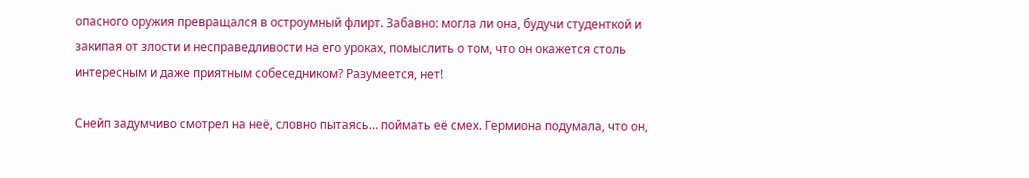опасного оружия превращался в остроумный флирт. Забавно: могла ли она, будучи студенткой и закипая от злости и несправедливости на его уроках, помыслить о том, что он окажется столь интересным и даже приятным собеседником? Разумеется, нет!

Снейп задумчиво смотрел на неё, словно пытаясь… поймать её смех. Гермиона подумала, что он,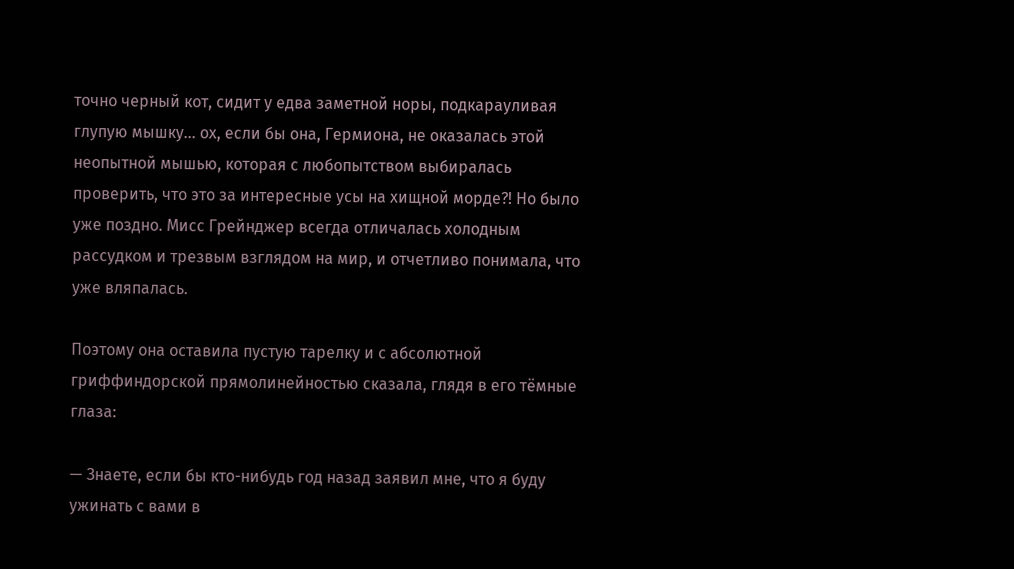точно черный кот, сидит у едва заметной норы, подкарауливая глупую мышку… ох, если бы она, Гермиона, не оказалась этой неопытной мышью, которая с любопытством выбиралась проверить, что это за интересные усы на хищной морде?! Но было уже поздно. Мисс Грейнджер всегда отличалась холодным рассудком и трезвым взглядом на мир, и отчетливо понимала, что уже вляпалась.

Поэтому она оставила пустую тарелку и с абсолютной гриффиндорской прямолинейностью сказала, глядя в его тёмные глаза:

— Знаете, если бы кто-нибудь год назад заявил мне, что я буду ужинать с вами в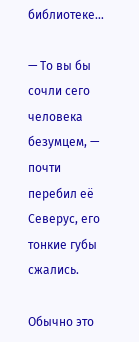библиотеке…

— То вы бы сочли сего человека безумцем, — почти перебил её Северус, его тонкие губы сжались.

Обычно это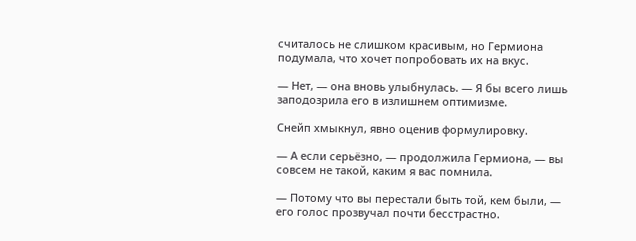считалось не слишком красивым, но Гермиона подумала, что хочет попробовать их на вкус.

— Нет, — она вновь улыбнулась. — Я бы всего лишь заподозрила его в излишнем оптимизме.

Снейп хмыкнул, явно оценив формулировку.

— А если серьёзно, — продолжила Гермиона, — вы совсем не такой, каким я вас помнила.

— Потому что вы перестали быть той, кем были, — его голос прозвучал почти бесстрастно.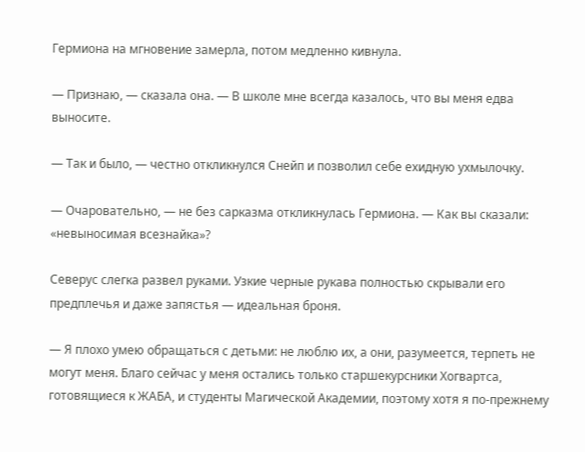Гермиона на мгновение замерла, потом медленно кивнула.

— Признаю, — сказала она. — В школе мне всегда казалось, что вы меня едва выносите.

— Так и было, — честно откликнулся Снейп и позволил себе ехидную ухмылочку.

— Очаровательно, — не без сарказма откликнулась Гермиона. — Как вы сказали: «невыносимая всезнайка»?

Северус слегка развел руками. Узкие черные рукава полностью скрывали его предплечья и даже запястья — идеальная броня.

— Я плохо умею обращаться с детьми: не люблю их, а они, разумеется, терпеть не могут меня. Благо сейчас у меня остались только старшекурсники Хогвартса, готовящиеся к ЖАБА, и студенты Магической Академии, поэтому хотя я по-прежнему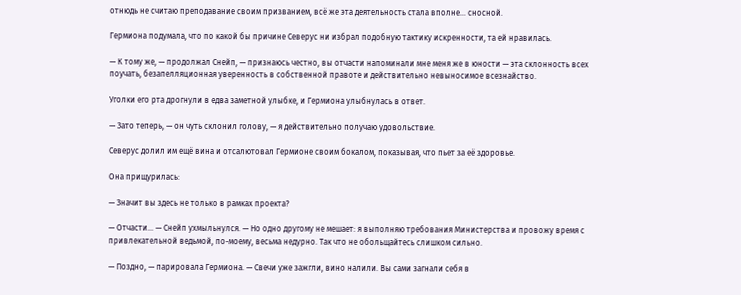отнюдь не считаю преподавание своим призванием, всё же эта деятельность стала вполне… сносной.

Гермиона подумала, что по какой бы причине Северус ни избрал подобную тактику искренности, та ей нравилась.

— К тому же, — продолжал Снейп, — признаюсь честно, вы отчасти напоминали мне меня же в юности — эта склонность всех поучать, безапелляционная уверенность в собственной правоте и действительно невыносимое всезнайство.

Уголки его рта дрогнули в едва заметной улыбке, и Гермиона улыбнулась в ответ.

— Зато теперь, — он чуть склонил голову, — я действительно получаю удовольствие.

Северус долил им ещё вина и отсалютовал Гермионе своим бокалом, показывая, что пьет за её здоровье.

Она прищурилась:

— Значит вы здесь не только в рамках проекта?

— Отчасти… — Снейп ухмыльнулся. — Но одно другому не мешает: я выполняю требования Министерства и провожу время с привлекательной ведьмой, по-моему, весьма недурно. Так что не обольщайтесь слишком сильно.

— Поздно, — парировала Гермиона. — Свечи уже зажгли, вино налили. Вы сами загнали себя в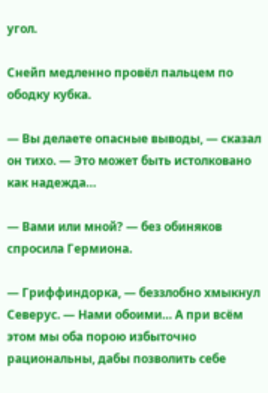угол.

Снейп медленно провёл пальцем по ободку кубка.

— Вы делаете опасные выводы, — сказал он тихо. — Это может быть истолковано как надежда…

— Вами или мной? — без обиняков спросила Гермиона.

— Гриффиндорка, — беззлобно хмыкнул Северус. — Нами обоими… А при всём этом мы оба порою избыточно рациональны, дабы позволить себе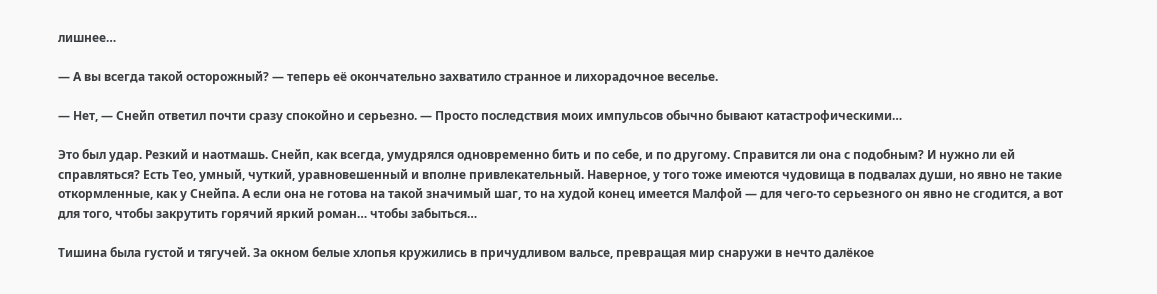лишнее…

— А вы всегда такой осторожный? — теперь её окончательно захватило странное и лихорадочное веселье.

— Нет, — Снейп ответил почти сразу спокойно и серьезно. — Просто последствия моих импульсов обычно бывают катастрофическими…

Это был удар. Резкий и наотмашь. Снейп, как всегда, умудрялся одновременно бить и по себе, и по другому. Справится ли она с подобным? И нужно ли ей справляться? Есть Тео, умный, чуткий, уравновешенный и вполне привлекательный. Наверное, у того тоже имеются чудовища в подвалах души, но явно не такие откормленные, как у Снейпа. А если она не готова на такой значимый шаг, то на худой конец имеется Малфой — для чего-то серьезного он явно не сгодится, а вот для того, чтобы закрутить горячий яркий роман… чтобы забыться…

Тишина была густой и тягучей. За окном белые хлопья кружились в причудливом вальсе, превращая мир снаружи в нечто далёкое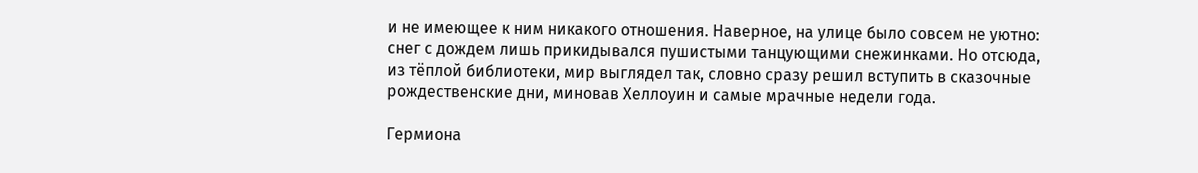и не имеющее к ним никакого отношения. Наверное, на улице было совсем не уютно: снег с дождем лишь прикидывался пушистыми танцующими снежинками. Но отсюда, из тёплой библиотеки, мир выглядел так, словно сразу решил вступить в сказочные рождественские дни, миновав Хеллоуин и самые мрачные недели года.

Гермиона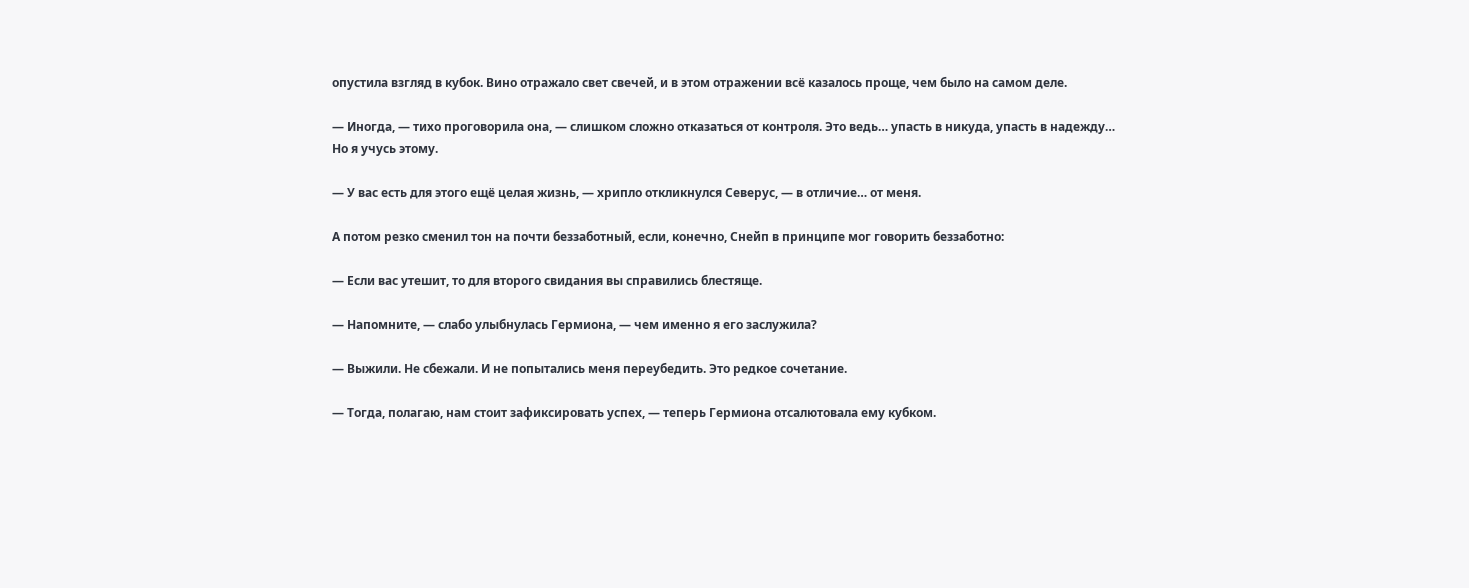опустила взгляд в кубок. Вино отражало свет свечей, и в этом отражении всё казалось проще, чем было на самом деле.

— Иногда, — тихо проговорила она, — слишком сложно отказаться от контроля. Это ведь… упасть в никуда, упасть в надежду… Но я учусь этому.

— У вас есть для этого ещё целая жизнь, — хрипло откликнулся Северус, — в отличие… от меня.

А потом резко сменил тон на почти беззаботный, если, конечно, Снейп в принципе мог говорить беззаботно:

— Если вас утешит, то для второго свидания вы справились блестяще.

— Напомните, — слабо улыбнулась Гермиона, — чем именно я его заслужила?

— Выжили. Не сбежали. И не попытались меня переубедить. Это редкое сочетание.

— Тогда, полагаю, нам стоит зафиксировать успех, — теперь Гермиона отсалютовала ему кубком.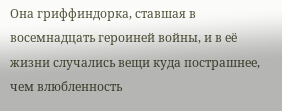Она гриффиндорка, ставшая в восемнадцать героиней войны, и в её жизни случались вещи куда пострашнее, чем влюбленность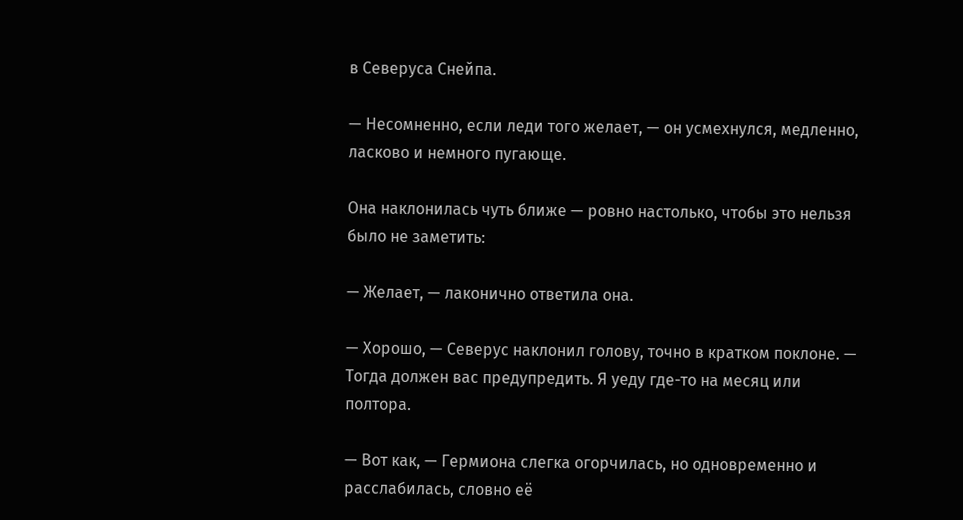в Северуса Снейпа.

— Несомненно, если леди того желает, — он усмехнулся, медленно, ласково и немного пугающе.

Она наклонилась чуть ближе — ровно настолько, чтобы это нельзя было не заметить:

— Желает, — лаконично ответила она.

— Хорошо, — Северус наклонил голову, точно в кратком поклоне. — Тогда должен вас предупредить. Я уеду где-то на месяц или полтора.

— Вот как, — Гермиона слегка огорчилась, но одновременно и расслабилась, словно её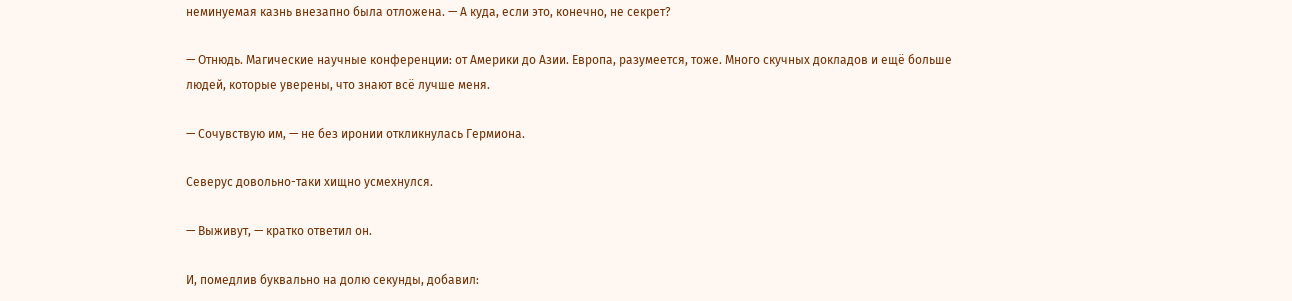неминуемая казнь внезапно была отложена. — А куда, если это, конечно, не секрет?

— Отнюдь. Магические научные конференции: от Америки до Азии. Европа, разумеется, тоже. Много скучных докладов и ещё больше людей, которые уверены, что знают всё лучше меня.

— Сочувствую им, — не без иронии откликнулась Гермиона.

Северус довольно-таки хищно усмехнулся.

— Выживут, — кратко ответил он.

И, помедлив буквально на долю секунды, добавил: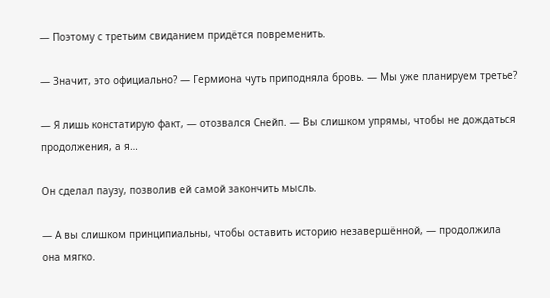— Поэтому с третьим свиданием придётся повременить.

— Значит, это официально? — Гермиона чуть приподняла бровь. — Мы уже планируем третье?

— Я лишь констатирую факт, — отозвался Снейп. — Вы слишком упрямы, чтобы не дождаться продолжения, а я…

Он сделал паузу, позволив ей самой закончить мысль.

— А вы слишком принципиальны, чтобы оставить историю незавершённой, — продолжила она мягко.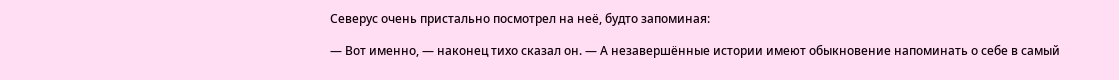Северус очень пристально посмотрел на неё, будто запоминая:

— Вот именно, — наконец тихо сказал он. — А незавершённые истории имеют обыкновение напоминать о себе в самый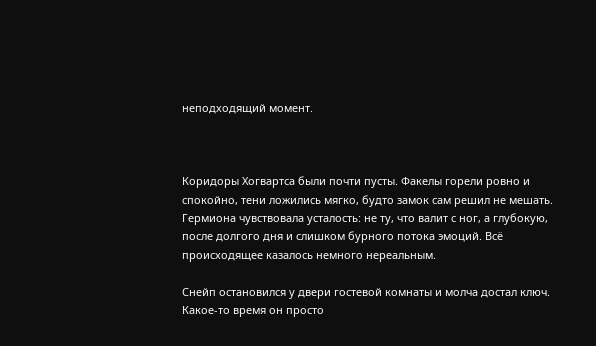неподходящий момент.



Коридоры Хогвартса были почти пусты. Факелы горели ровно и спокойно, тени ложились мягко, будто замок сам решил не мешать. Гермиона чувствовала усталость: не ту, что валит с ног, а глубокую, после долгого дня и слишком бурного потока эмоций. Всё происходящее казалось немного нереальным.

Снейп остановился у двери гостевой комнаты и молча достал ключ. Какое-то время он просто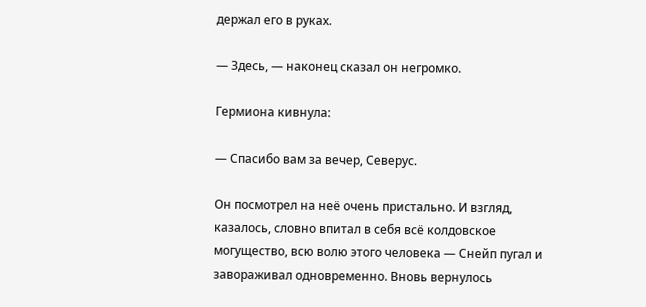держал его в руках.

— Здесь, — наконец сказал он негромко.

Гермиона кивнула:

— Спасибо вам за вечер, Северус.

Он посмотрел на неё очень пристально. И взгляд, казалось, словно впитал в себя всё колдовское могущество, всю волю этого человека — Снейп пугал и завораживал одновременно. Вновь вернулось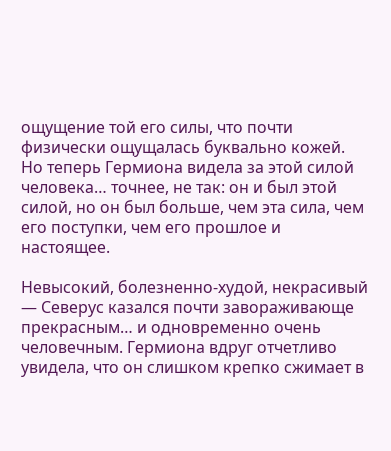ощущение той его силы, что почти физически ощущалась буквально кожей. Но теперь Гермиона видела за этой силой человека… точнее, не так: он и был этой силой, но он был больше, чем эта сила, чем его поступки, чем его прошлое и настоящее.

Невысокий, болезненно-худой, некрасивый — Северус казался почти завораживающе прекрасным… и одновременно очень человечным. Гермиона вдруг отчетливо увидела, что он слишком крепко сжимает в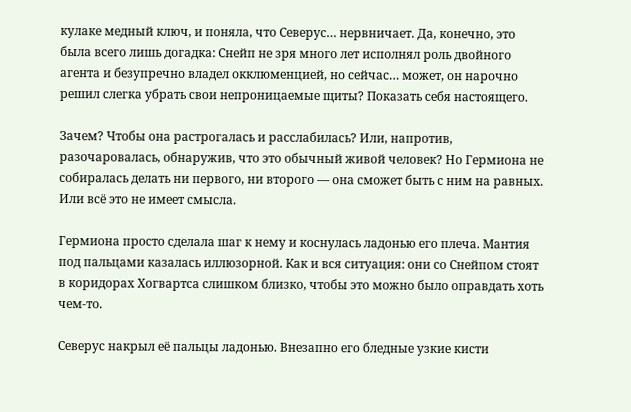кулаке медный ключ, и поняла, что Северус… нервничает. Да, конечно, это была всего лишь догадка: Снейп не зря много лет исполнял роль двойного агента и безупречно владел окклюменцией, но сейчас… может, он нарочно решил слегка убрать свои непроницаемые щиты? Показать себя настоящего.

Зачем? Чтобы она растрогалась и расслабилась? Или, напротив, разочаровалась, обнаружив, что это обычный живой человек? Но Гермиона не собиралась делать ни первого, ни второго — она сможет быть с ним на равных. Или всё это не имеет смысла.

Гермиона просто сделала шаг к нему и коснулась ладонью его плеча. Мантия под пальцами казалась иллюзорной. Как и вся ситуация: они со Снейпом стоят в коридорах Хогвартса слишком близко, чтобы это можно было оправдать хоть чем-то.

Северус накрыл её пальцы ладонью. Внезапно его бледные узкие кисти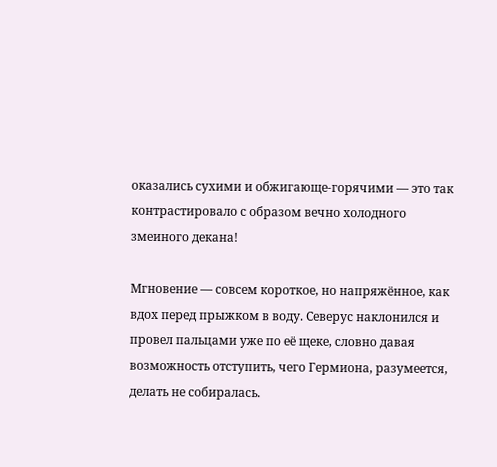оказались сухими и обжигающе-горячими — это так контрастировало с образом вечно холодного змеиного декана!

Мгновение — совсем короткое, но напряжённое, как вдох перед прыжком в воду. Северус наклонился и провел пальцами уже по её щеке, словно давая возможность отступить, чего Гермиона, разумеется, делать не собиралась.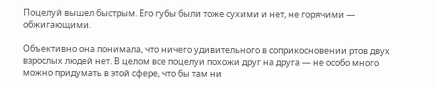Поцелуй вышел быстрым. Его губы были тоже сухими и нет, не горячими — обжигающими.

Объективно она понимала, что ничего удивительного в соприкосновении ртов двух взрослых людей нет. В целом все поцелуи похожи друг на друга — не особо много можно придумать в этой сфере, что бы там ни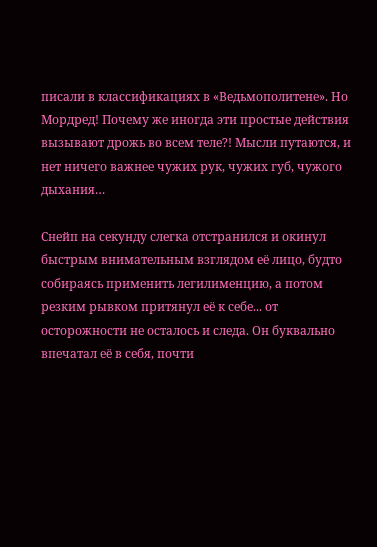писали в классификациях в «Ведьмополитене». Но Мордред! Почему же иногда эти простые действия вызывают дрожь во всем теле?! Мысли путаются, и нет ничего важнее чужих рук, чужих губ, чужого дыхания…

Снейп на секунду слегка отстранился и окинул быстрым внимательным взглядом её лицо, будто собираясь применить легилименцию, а потом резким рывком притянул её к себе... от осторожности не осталось и следа. Он буквально впечатал её в себя, почти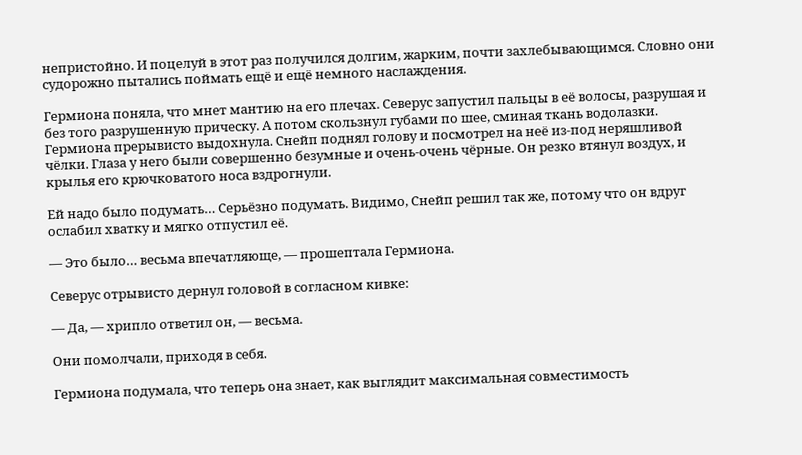непристойно. И поцелуй в этот раз получился долгим, жарким, почти захлебывающимся. Словно они судорожно пытались поймать ещё и ещё немного наслаждения.

Гермиона поняла, что мнет мантию на его плечах. Северус запустил пальцы в её волосы, разрушая и без того разрушенную прическу. А потом скользнул губами по шее, сминая ткань водолазки. Гермиона прерывисто выдохнула. Снейп поднял голову и посмотрел на неё из-под неряшливой чёлки. Глаза у него были совершенно безумные и очень-очень чёрные. Он резко втянул воздух, и крылья его крючковатого носа вздрогнули.

Ей надо было подумать… Серьёзно подумать. Видимо, Снейп решил так же, потому что он вдруг ослабил хватку и мягко отпустил её.

— Это было… весьма впечатляюще, — прошептала Гермиона.

Северус отрывисто дернул головой в согласном кивке:

— Да, — хрипло ответил он, — весьма.

Они помолчали, приходя в себя.

Гермиона подумала, что теперь она знает, как выглядит максимальная совместимость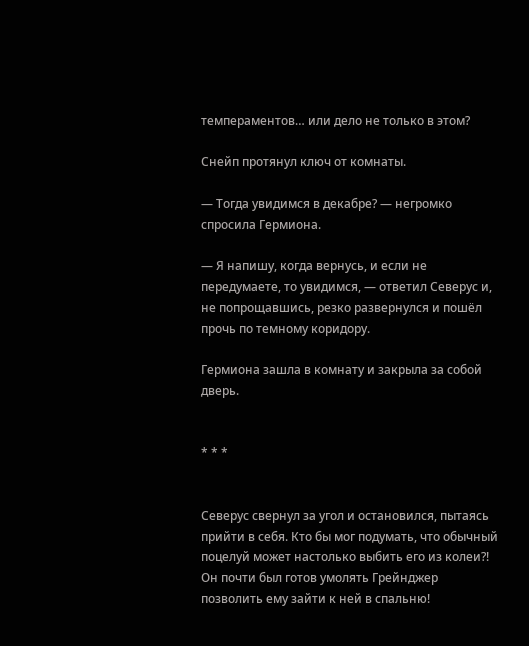темпераментов… или дело не только в этом?

Снейп протянул ключ от комнаты.

— Тогда увидимся в декабре? — негромко спросила Гермиона.

— Я напишу, когда вернусь, и если не передумаете, то увидимся, — ответил Северус и, не попрощавшись, резко развернулся и пошёл прочь по темному коридору.

Гермиона зашла в комнату и закрыла за собой дверь.


* * *


Северус свернул за угол и остановился, пытаясь прийти в себя. Кто бы мог подумать, что обычный поцелуй может настолько выбить его из колеи?! Он почти был готов умолять Грейнджер позволить ему зайти к ней в спальню!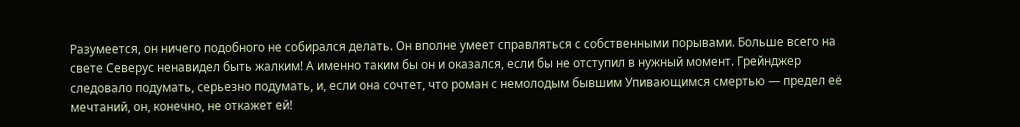Разумеется, он ничего подобного не собирался делать. Он вполне умеет справляться с собственными порывами. Больше всего на свете Северус ненавидел быть жалким! А именно таким бы он и оказался, если бы не отступил в нужный момент. Грейнджер следовало подумать, серьезно подумать, и, если она сочтет, что роман с немолодым бывшим Упивающимся смертью — предел её мечтаний, он, конечно, не откажет ей!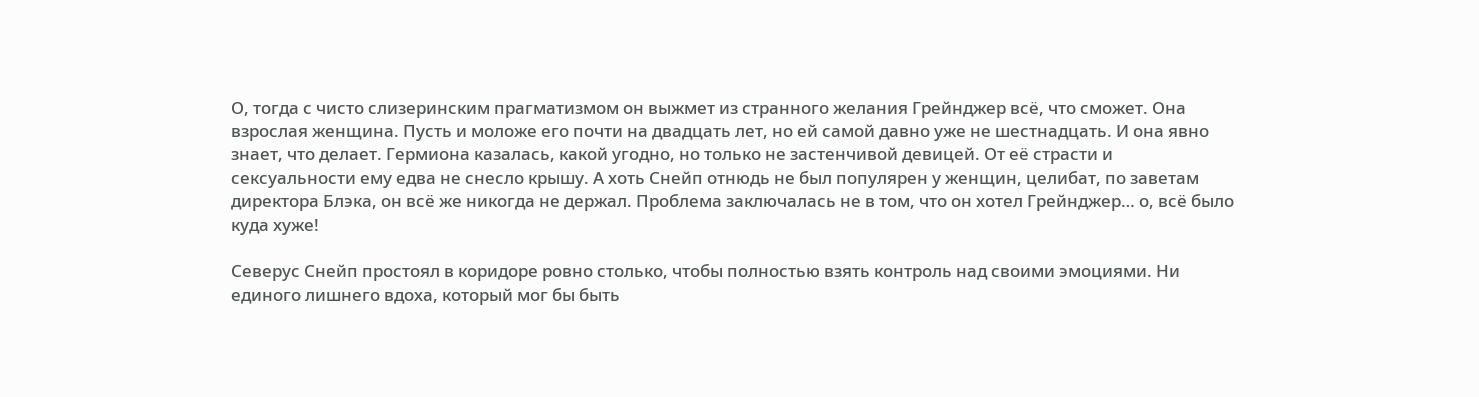О, тогда с чисто слизеринским прагматизмом он выжмет из странного желания Грейнджер всё, что сможет. Она взрослая женщина. Пусть и моложе его почти на двадцать лет, но ей самой давно уже не шестнадцать. И она явно знает, что делает. Гермиона казалась, какой угодно, но только не застенчивой девицей. От её страсти и сексуальности ему едва не снесло крышу. А хоть Снейп отнюдь не был популярен у женщин, целибат, по заветам директора Блэка, он всё же никогда не держал. Проблема заключалась не в том, что он хотел Грейнджер… о, всё было куда хуже!

Северус Снейп простоял в коридоре ровно столько, чтобы полностью взять контроль над своими эмоциями. Ни единого лишнего вдоха, который мог бы быть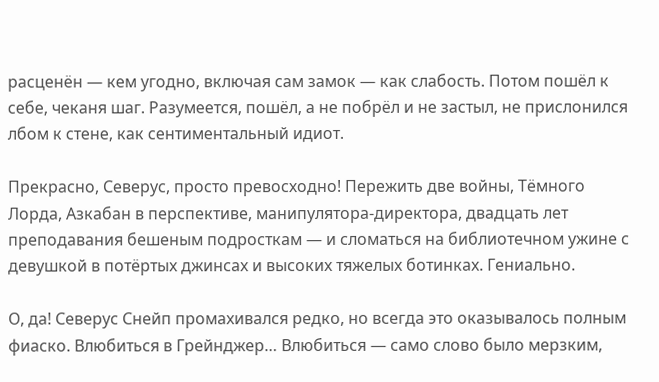расценён — кем угодно, включая сам замок — как слабость. Потом пошёл к себе, чеканя шаг. Разумеется, пошёл, а не побрёл и не застыл, не прислонился лбом к стене, как сентиментальный идиот.

Прекрасно, Северус, просто превосходно! Пережить две войны, Тёмного Лорда, Азкабан в перспективе, манипулятора-директора, двадцать лет преподавания бешеным подросткам — и сломаться на библиотечном ужине с девушкой в потёртых джинсах и высоких тяжелых ботинках. Гениально.

О, да! Северус Снейп промахивался редко, но всегда это оказывалось полным фиаско. Влюбиться в Грейнджер… Влюбиться — само слово было мерзким,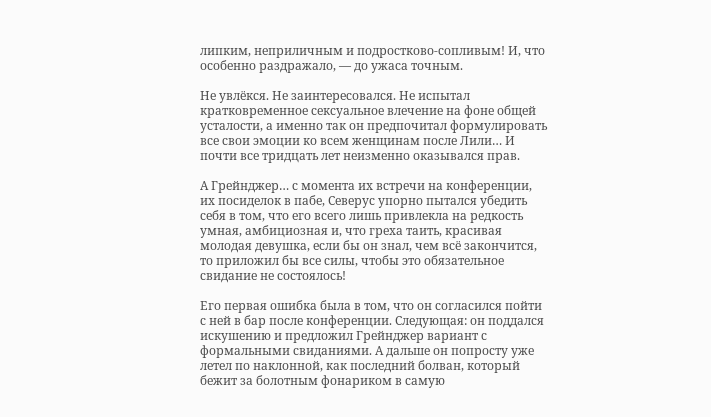липким, неприличным и подростково-сопливым! И, что особенно раздражало, — до ужаса точным.

Не увлёкся. Не заинтересовался. Не испытал кратковременное сексуальное влечение на фоне общей усталости, а именно так он предпочитал формулировать все свои эмоции ко всем женщинам после Лили… И почти все тридцать лет неизменно оказывался прав.

А Грейнджер… с момента их встречи на конференции, их посиделок в пабе, Северус упорно пытался убедить себя в том, что его всего лишь привлекла на редкость умная, амбициозная и, что греха таить, красивая молодая девушка, если бы он знал, чем всё закончится, то приложил бы все силы, чтобы это обязательное свидание не состоялось!

Его первая ошибка была в том, что он согласился пойти с ней в бар после конференции. Следующая: он поддался искушению и предложил Грейнджер вариант с формальными свиданиями. А дальше он попросту уже летел по наклонной, как последний болван, который бежит за болотным фонариком в самую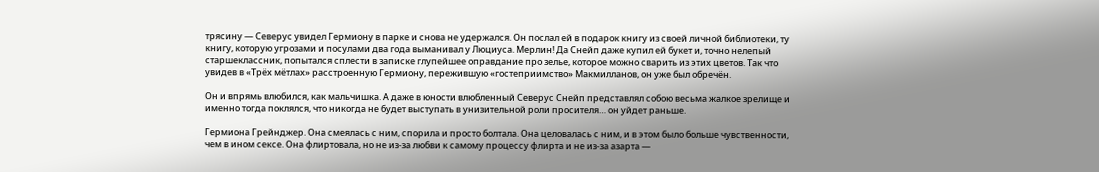трясину — Северус увидел Гермиону в парке и снова не удержался. Он послал ей в подарок книгу из своей личной библиотеки, ту книгу, которую угрозами и посулами два года выманивал у Люциуса. Мерлин! Да Снейп даже купил ей букет и, точно нелепый старшеклассник, попытался сплести в записке глупейшее оправдание про зелье, которое можно сварить из этих цветов. Так что увидев в «Трёх мётлах» расстроенную Гермиону, пережившую «гостеприимство» Макмилланов, он уже был обречён.

Он и впрямь влюбился, как мальчишка. А даже в юности влюбленный Северус Снейп представлял собою весьма жалкое зрелище и именно тогда поклялся, что никогда не будет выступать в унизительной роли просителя… он уйдет раньше.

Гермиона Грейнджер. Она смеялась с ним, спорила и просто болтала. Она целовалась с ним, и в этом было больше чувственности, чем в ином сексе. Она флиртовала, но не из-за любви к самому процессу флирта и не из-за азарта —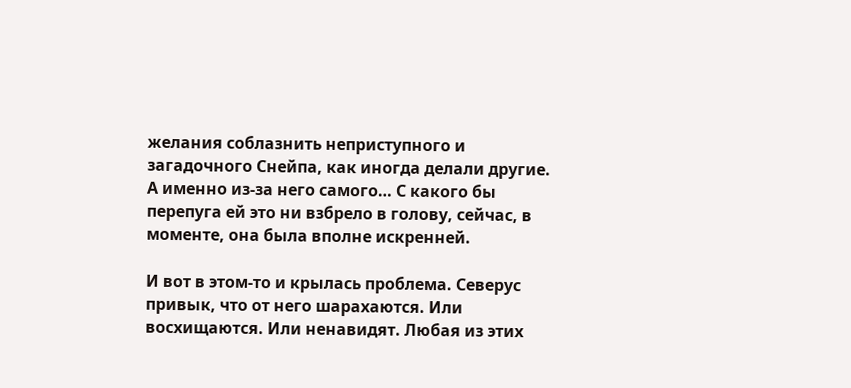желания соблазнить неприступного и загадочного Снейпа, как иногда делали другие. А именно из-за него самого… С какого бы перепуга ей это ни взбрело в голову, сейчас, в моменте, она была вполне искренней.

И вот в этом-то и крылась проблема. Северус привык, что от него шарахаются. Или восхищаются. Или ненавидят. Любая из этих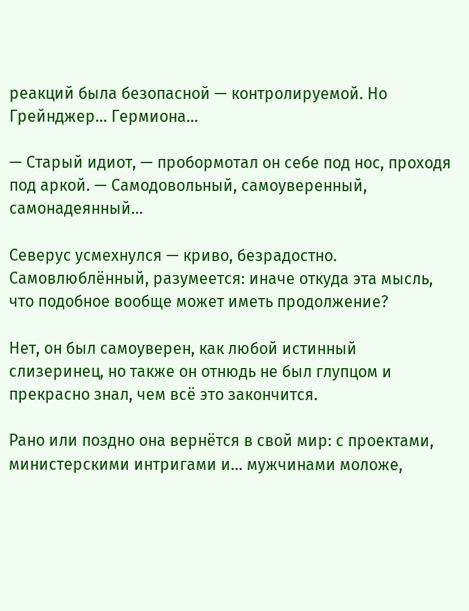реакций была безопасной — контролируемой. Но Грейнджер… Гермиона…

— Старый идиот, — пробормотал он себе под нос, проходя под аркой. — Самодовольный, самоуверенный, самонадеянный…

Северус усмехнулся — криво, безрадостно. Самовлюблённый, разумеется: иначе откуда эта мысль, что подобное вообще может иметь продолжение?

Нет, он был самоуверен, как любой истинный слизеринец, но также он отнюдь не был глупцом и прекрасно знал, чем всё это закончится.

Рано или поздно она вернётся в свой мир: с проектами, министерскими интригами и… мужчинами моложе,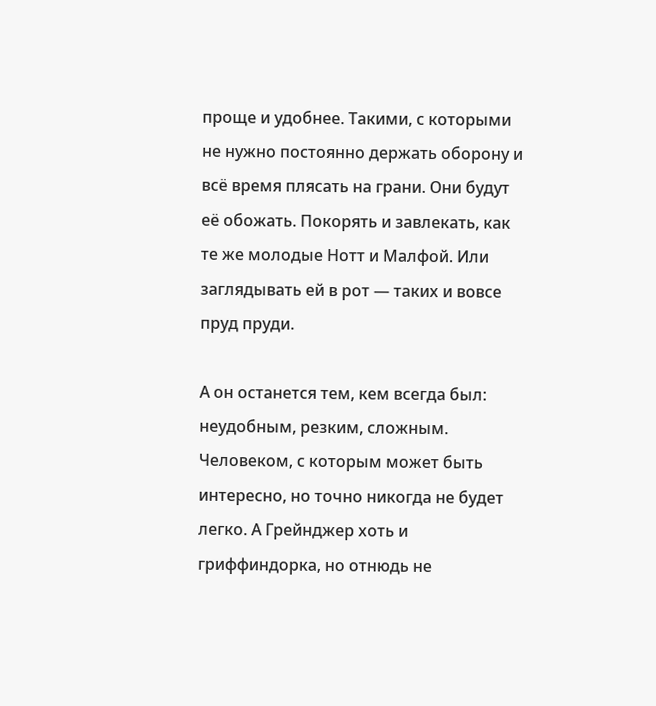проще и удобнее. Такими, с которыми не нужно постоянно держать оборону и всё время плясать на грани. Они будут её обожать. Покорять и завлекать, как те же молодые Нотт и Малфой. Или заглядывать ей в рот — таких и вовсе пруд пруди.

А он останется тем, кем всегда был: неудобным, резким, сложным. Человеком, с которым может быть интересно, но точно никогда не будет легко. А Грейнджер хоть и гриффиндорка, но отнюдь не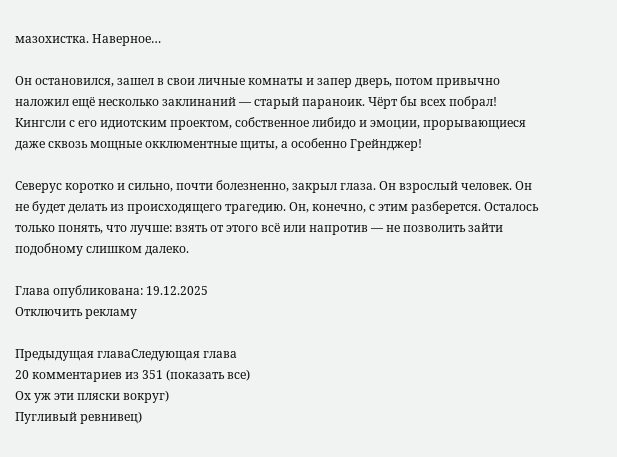мазохистка. Наверное…

Он остановился, зашел в свои личные комнаты и запер дверь, потом привычно наложил ещё несколько заклинаний — старый параноик. Чёрт бы всех побрал! Кингсли с его идиотским проектом, собственное либидо и эмоции, прорывающиеся даже сквозь мощные окклюментные щиты, а особенно Грейнджер!

Северус коротко и сильно, почти болезненно, закрыл глаза. Он взрослый человек. Он не будет делать из происходящего трагедию. Он, конечно, с этим разберется. Осталось только понять, что лучше: взять от этого всё или напротив — не позволить зайти подобному слишком далеко.

Глава опубликована: 19.12.2025
Отключить рекламу

Предыдущая главаСледующая глава
20 комментариев из 351 (показать все)
Ох уж эти пляски вокруг)
Пугливый ревнивец)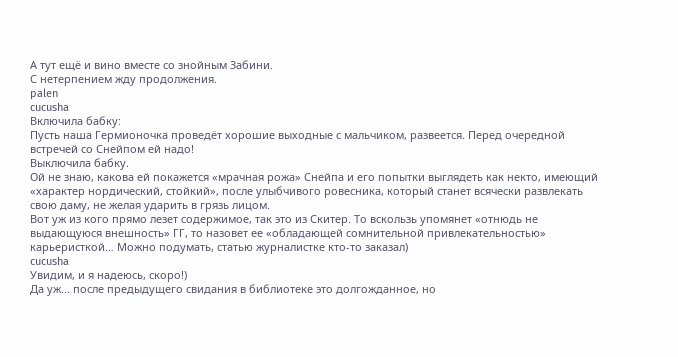А тут ещё и вино вместе со знойным Забини.
С нетерпением жду продолжения.
palen
cucusha
Включила бабку:
Пусть наша Гермионочка проведёт хорошие выходные с мальчиком, развеется. Перед очередной встречей со Снейпом ей надо!
Выключила бабку.
Ой не знаю, какова ей покажется «мрачная рожа» Снейпа и его попытки выглядеть как некто, имеющий «характер нордический, стойкий», после улыбчивого ровесника, который станет всячески развлекать свою даму, не желая ударить в грязь лицом.
Вот уж из кого прямо лезет содержимое, так это из Скитер. То вскользь упомянет «отнюдь не выдающуюся внешность» ГГ, то назовет ее «обладающей сомнительной привлекательностью» карьеристкой… Можно подумать, статью журналистке кто-то заказал)
cucusha
Увидим, и я надеюсь, скоро!)
Да уж... после предыдущего свидания в библиотеке это долгожданное, но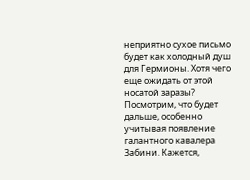неприятно сухое письмо будет как холодный душ для Гермионы. Хотя чего еще ожидать от этой носатой заразы? Посмотрим, что будет дальше, особенно учитывая появление галантного кавалера Забини. Кажется,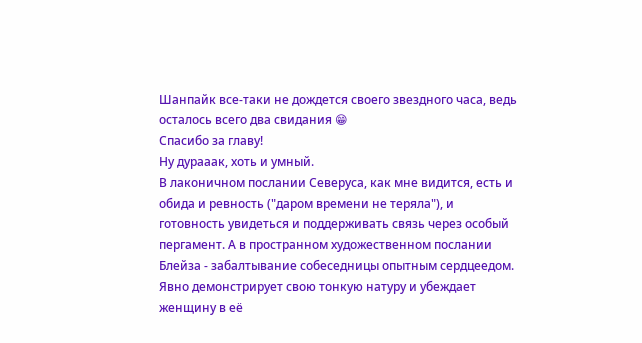Шанпайк все-таки не дождется своего звездного часа, ведь осталось всего два свидания 😁
Спасибо за главу!
Ну дурааак, хоть и умный.
В лаконичном послании Северуса, как мне видится, есть и обида и ревность ("даром времени не теряла"), и готовность увидеться и поддерживать связь через особый пергамент. А в пространном художественном послании Блейза - забалтывание собеседницы опытным сердцеедом. Явно демонстрирует свою тонкую натуру и убеждает женщину в её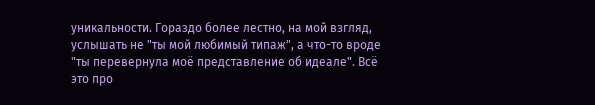уникальности. Гораздо более лестно, на мой взгляд, услышать не "ты мой любимый типаж", а что-то вроде "ты перевернула моё представление об идеале". Всё это про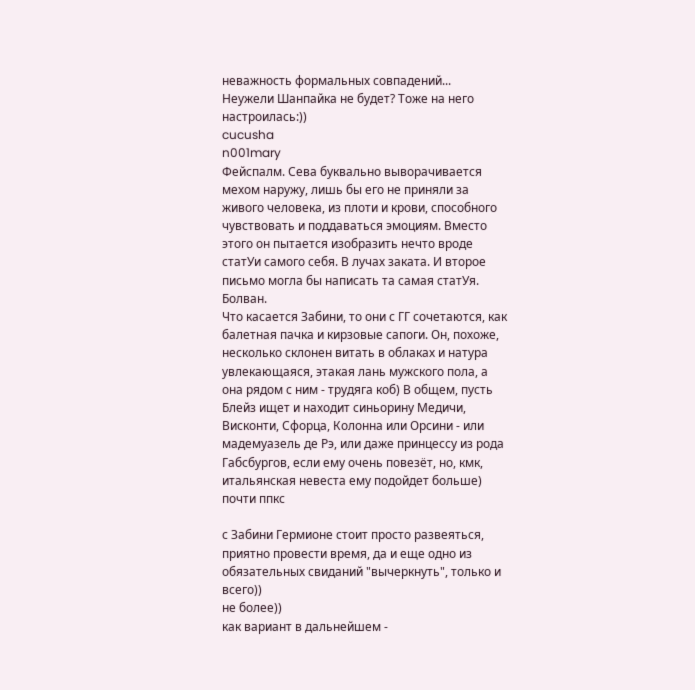неважность формальных совпадений...
Неужели Шанпайка не будет? Тоже на него настроилась:))
cucusha
n001mary
Фейспалм. Сева буквально выворачивается мехом наружу, лишь бы его не приняли за живого человека, из плоти и крови, способного чувствовать и поддаваться эмоциям. Вместо этого он пытается изобразить нечто вроде статУи самого себя. В лучах заката. И второе письмо могла бы написать та самая статУя.
Болван.
Что касается Забини, то они с ГГ сочетаются, как балетная пачка и кирзовые сапоги. Он, похоже, несколько склонен витать в облаках и натура увлекающаяся, этакая лань мужского пола, а она рядом с ним - трудяга коб) В общем, пусть Блейз ищет и находит синьорину Медичи, Висконти, Сфорца, Колонна или Орсини - или мадемуазель де Рэ, или даже принцессу из рода Габсбургов, если ему очень повезёт, но, кмк, итальянская невеста ему подойдет больше)
почти ппкс

с Забини Гермионе стоит просто развеяться, приятно провести время, да и еще одно из обязательных свиданий "вычеркнуть", только и всего))
не более))
как вариант в дальнейшем -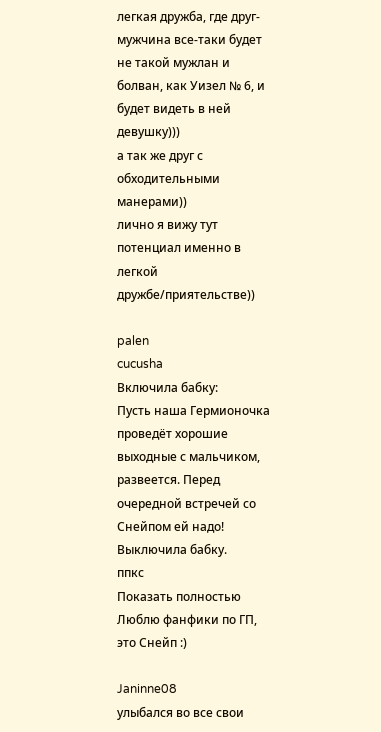легкая дружба, где друг-мужчина все-таки будет не такой мужлан и болван, как Уизел № 6, и будет видеть в ней девушку)))
а так же друг с обходительными манерами))
лично я вижу тут потенциал именно в легкой дружбе/приятельстве))

palen
cucusha
Включила бабку:
Пусть наша Гермионочка проведёт хорошие выходные с мальчиком, развеется. Перед очередной встречей со Снейпом ей надо!
Выключила бабку.
ппкс
Показать полностью
Люблю фанфики по ГП, это Снейп :)

Janinne08
улыбался во все свои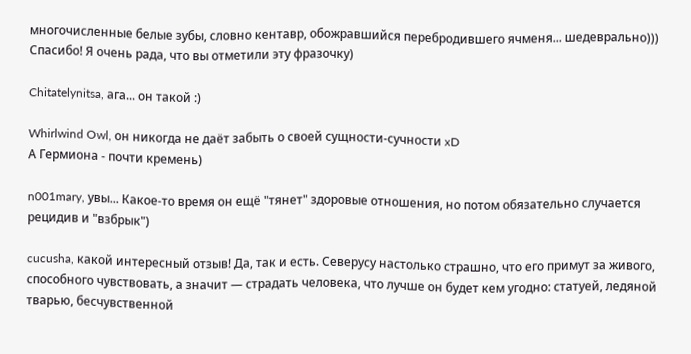многочисленные белые зубы, словно кентавр, обожравшийся перебродившего ячменя... шедеврально)))
Спасибо! Я очень рада, что вы отметили эту фразочку)

Chitatelynitsa, ага... он такой :)

Whirlwind Owl, он никогда не даёт забыть о своей сущности-сучности xD
А Гермиона - почти кремень)

n001mary, увы... Какое-то время он ещё "тянет" здоровые отношения, но потом обязательно случается рецидив и "взбрык")

cucusha, какой интересный отзыв! Да, так и есть. Северусу настолько страшно, что его примут за живого, способного чувствовать, а значит — страдать человека, что лучше он будет кем угодно: статуей, ледяной тварью, бесчувственной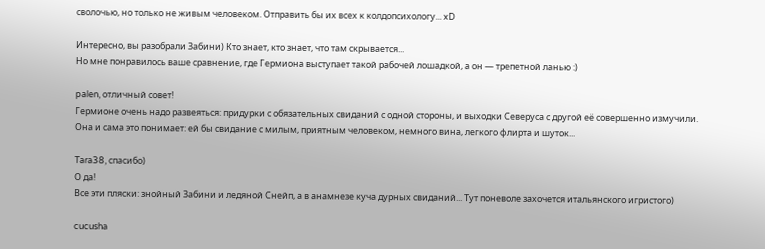сволочью, но только не живым человеком. Отправить бы их всех к колдопсихологу... xD

Интересно, вы разобрали Забини) Кто знает, кто знает, что там скрывается...
Но мне понравилось ваше сравнение, где Гермиона выступает такой рабочей лошадкой, а он — трепетной ланью :)

palen, отличный совет!
Гермионе очень надо развеяться: придурки с обязательных свиданий с одной стороны, и выходки Северуса с другой её совершенно измучили.
Она и сама это понимает: ей бы свидание с милым, приятным человеком, немного вина, легкого флирта и шуток...

Tara38, спасибо)
О да!
Все эти пляски: знойный Забини и ледяной Снейп, а в анамнезе куча дурных свиданий... Тут поневоле захочется итальянского игристого)

cucusha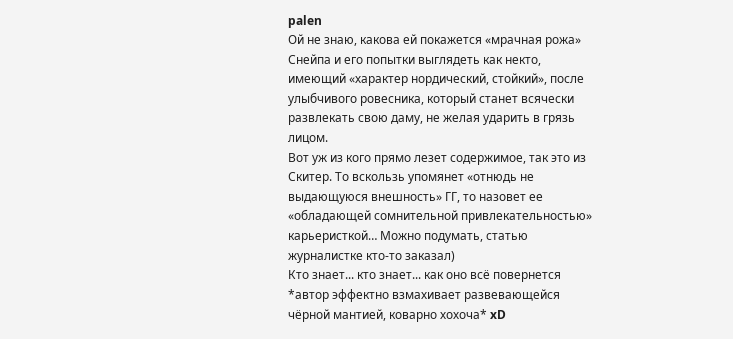palen
Ой не знаю, какова ей покажется «мрачная рожа» Снейпа и его попытки выглядеть как некто, имеющий «характер нордический, стойкий», после улыбчивого ровесника, который станет всячески развлекать свою даму, не желая ударить в грязь лицом.
Вот уж из кого прямо лезет содержимое, так это из Скитер. То вскользь упомянет «отнюдь не выдающуюся внешность» ГГ, то назовет ее «обладающей сомнительной привлекательностью» карьеристкой… Можно подумать, статью журналистке кто-то заказал)
Кто знает... кто знает... как оно всё повернется *автор эффектно взмахивает развевающейся чёрной мантией, коварно хохоча* xD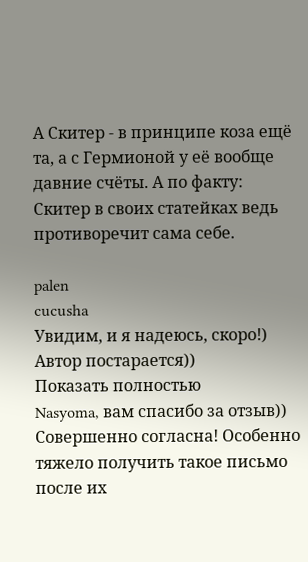А Скитер - в принципе коза ещё та, а с Гермионой у её вообще давние счёты. А по факту: Скитер в своих статейках ведь противоречит сама себе.

palen
cucusha
Увидим, и я надеюсь, скоро!)
Автор постарается))
Показать полностью
Nasyoma, вам спасибо за отзыв))
Совершенно согласна! Особенно тяжело получить такое письмо после их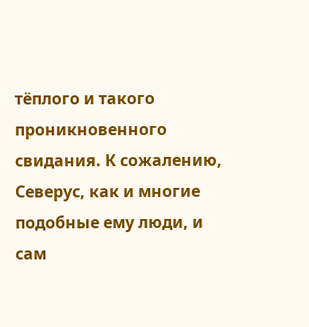тёплого и такого проникновенного свидания. К сожалению, Северус, как и многие подобные ему люди, и сам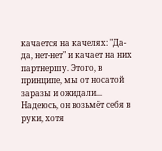качается на качелях: "Да- да, нет-нет" и качает на них партнершу. Этого, в принципе, мы от носатой заразы и ожидали...
Надеюсь, он возьмёт себя в руки, хотя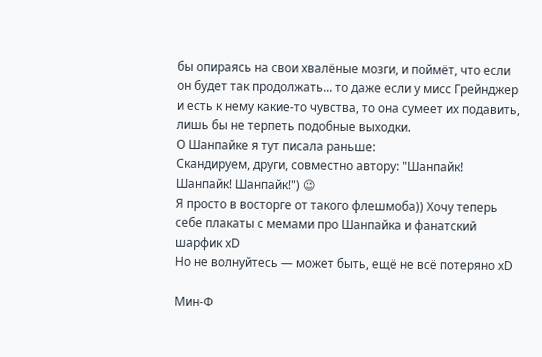бы опираясь на свои хвалёные мозги, и поймёт, что если он будет так продолжать... то даже если у мисс Грейнджер и есть к нему какие-то чувства, то она сумеет их подавить, лишь бы не терпеть подобные выходки.
О Шанпайке я тут писала раньше:
Скандируем, други, совместно автору: "Шанпайк! Шанпайк! Шанпайк!") 😉
Я просто в восторге от такого флешмоба)) Хочу теперь себе плакаты с мемами про Шанпайка и фанатский шарфик xD
Но не волнуйтесь — может быть, ещё не всё потеряно xD

Мин-Ф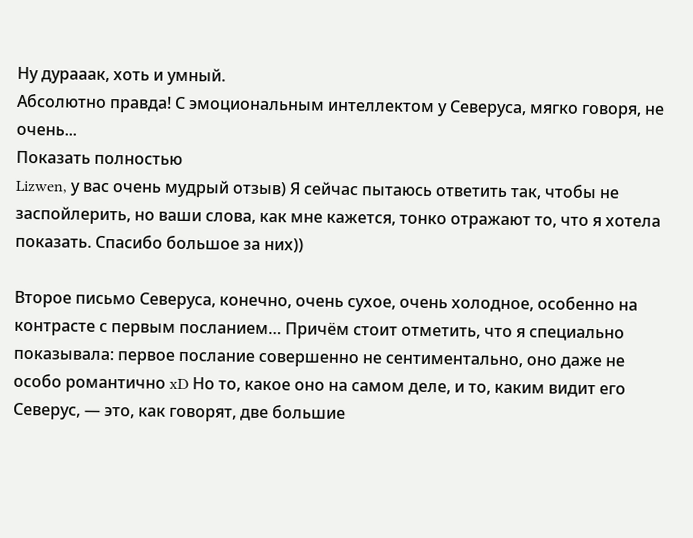Ну дурааак, хоть и умный.
Абсолютно правда! С эмоциональным интеллектом у Северуса, мягко говоря, не очень...
Показать полностью
Lizwen, у вас очень мудрый отзыв) Я сейчас пытаюсь ответить так, чтобы не заспойлерить, но ваши слова, как мне кажется, тонко отражают то, что я хотела показать. Спасибо большое за них))

Второе письмо Северуса, конечно, очень сухое, очень холодное, особенно на контрасте с первым посланием… Причём стоит отметить, что я специально показывала: первое послание совершенно не сентиментально, оно даже не особо романтично xD Но то, какое оно на самом деле, и то, каким видит его Северус, — это, как говорят, две большие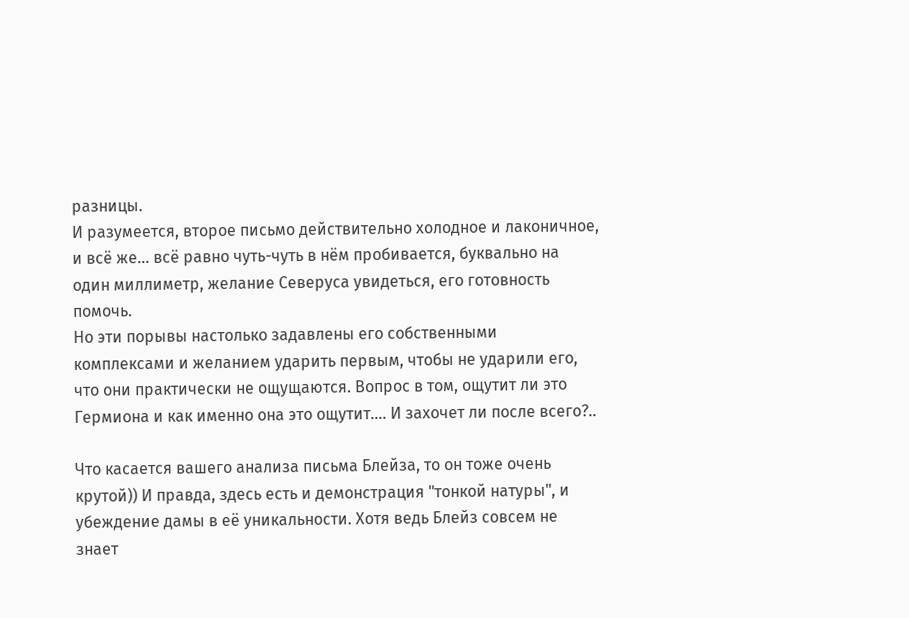разницы.
И разумеется, второе письмо действительно холодное и лаконичное, и всё же... всё равно чуть-чуть в нём пробивается, буквально на один миллиметр, желание Северуса увидеться, его готовность помочь.
Но эти порывы настолько задавлены его собственными комплексами и желанием ударить первым, чтобы не ударили его, что они практически не ощущаются. Вопрос в том, ощутит ли это Гермиона и как именно она это ощутит.... И захочет ли после всего?..

Что касается вашего анализа письма Блейза, то он тоже очень крутой)) И правда, здесь есть и демонстрация "тонкой натуры", и убеждение дамы в её уникальности. Хотя ведь Блейз совсем не знает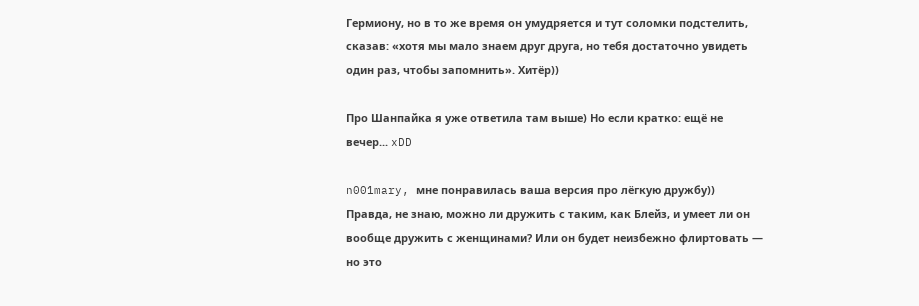Гермиону, но в то же время он умудряется и тут соломки подстелить, сказав: «хотя мы мало знаем друг друга, но тебя достаточно увидеть один раз, чтобы запомнить». Хитёр))

Про Шанпайка я уже ответила там выше) Но если кратко: ещё не вечер... xDD

n001mary, мне понравилась ваша версия про лёгкую дружбу))
Правда, не знаю, можно ли дружить с таким, как Блейз, и умеет ли он вообще дружить с женщинами? Или он будет неизбежно флиртовать — но это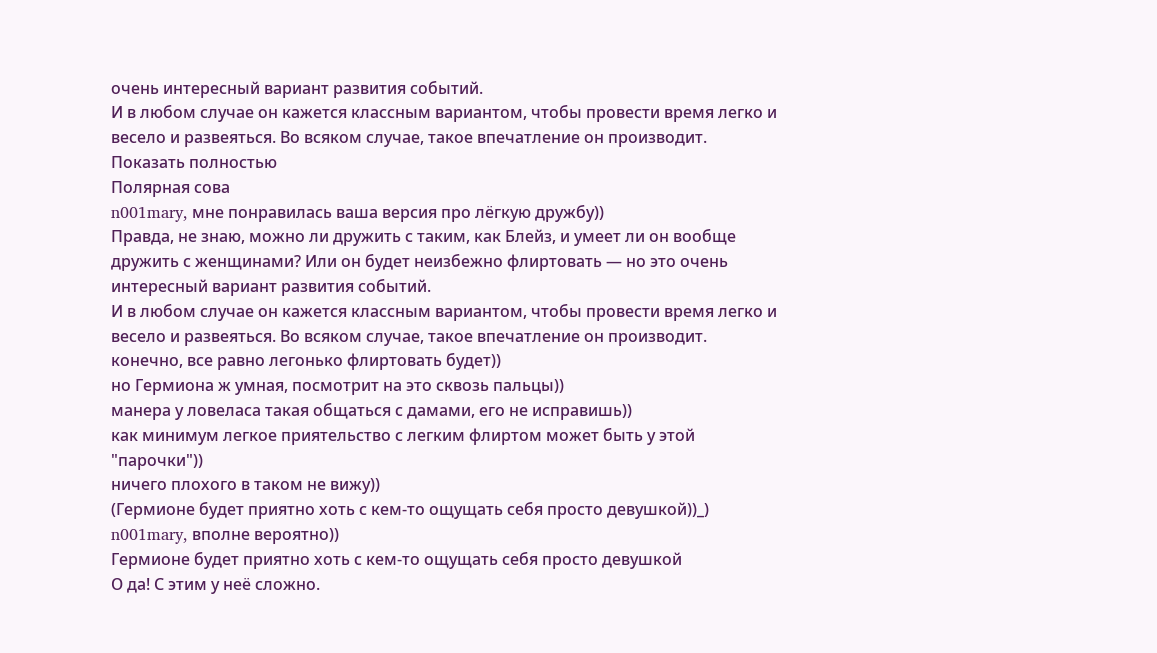очень интересный вариант развития событий.
И в любом случае он кажется классным вариантом, чтобы провести время легко и весело и развеяться. Во всяком случае, такое впечатление он производит.
Показать полностью
Полярная сова
n001mary, мне понравилась ваша версия про лёгкую дружбу))
Правда, не знаю, можно ли дружить с таким, как Блейз, и умеет ли он вообще дружить с женщинами? Или он будет неизбежно флиртовать — но это очень интересный вариант развития событий.
И в любом случае он кажется классным вариантом, чтобы провести время легко и весело и развеяться. Во всяком случае, такое впечатление он производит.
конечно, все равно легонько флиртовать будет))
но Гермиона ж умная, посмотрит на это сквозь пальцы))
манера у ловеласа такая общаться с дамами, его не исправишь))
как минимум легкое приятельство с легким флиртом может быть у этой "парочки"))
ничего плохого в таком не вижу))
(Гермионе будет приятно хоть с кем-то ощущать себя просто девушкой))_)
n001mary, вполне вероятно))
Гермионе будет приятно хоть с кем-то ощущать себя просто девушкой
О да! С этим у неё сложно.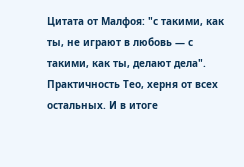Цитата от Малфоя: "с такими, как ты, не играют в любовь — с такими, как ты, делают дела".
Практичность Тео, херня от всех остальных. И в итоге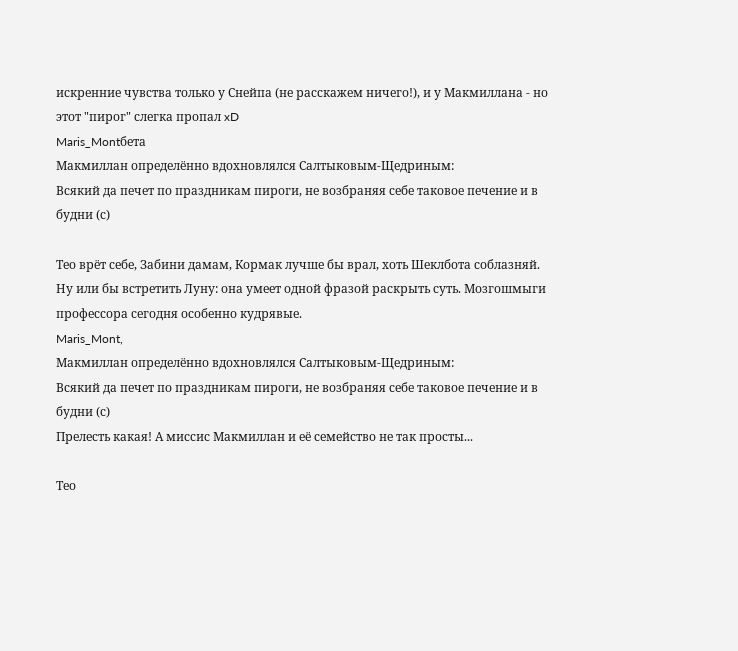искренние чувства только у Снейпа (не расскажем ничего!), и у Макмиллана - но этот "пирог" слегка пропал xD
Maris_Montбета
Макмиллан определённо вдохновлялся Салтыковым-Щедриным:
Всякий да печет по праздникам пироги, не возбраняя себе таковое печение и в будни (с)

Тео врёт себе, Забини дамам, Кормак лучше бы врал, хоть Шеклбота соблазняй.
Ну или бы встретить Луну: она умеет одной фразой раскрыть суть. Мозгошмыги профессора сегодня особенно кудрявые.
Maris_Mont,
Макмиллан определённо вдохновлялся Салтыковым-Щедриным:
Всякий да печет по праздникам пироги, не возбраняя себе таковое печение и в будни (с)
Прелесть какая! А миссис Макмиллан и её семейство не так просты...

Тео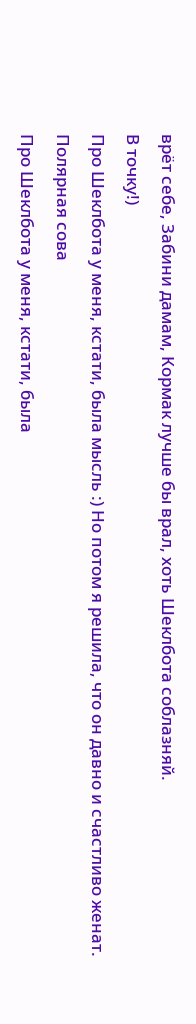врёт себе, Забини дамам, Кормак лучше бы врал, хоть Шеклбота соблазняй.
В точку!)
Про Шеклбота у меня, кстати, была мысль :) Но потом я решила, что он давно и счастливо женат.
Полярная сова
Про Шеклбота у меня, кстати, была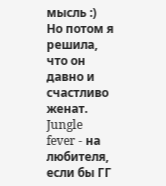мысль :) Но потом я решила, что он давно и счастливо женат.
Jungle fever - на любителя, если бы ГГ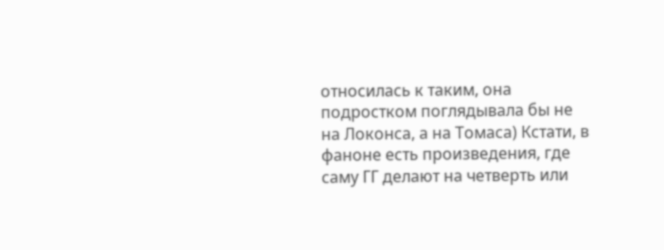относилась к таким, она подростком поглядывала бы не на Локонса, а на Томаса) Кстати, в фаноне есть произведения, где саму ГГ делают на четверть или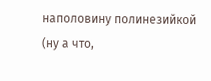наполовину полинезийкой (ну а что,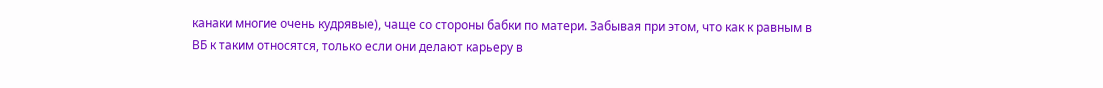канаки многие очень кудрявые), чаще со стороны бабки по матери. Забывая при этом, что как к равным в ВБ к таким относятся, только если они делают карьеру в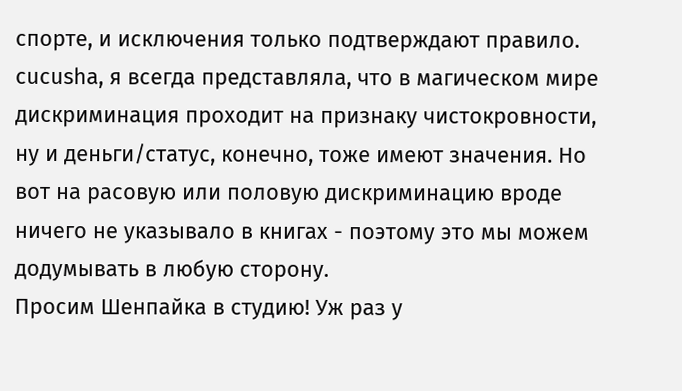спорте, и исключения только подтверждают правило.
cucusha, я всегда представляла, что в магическом мире дискриминация проходит на признаку чистокровности, ну и деньги/статус, конечно, тоже имеют значения. Но вот на расовую или половую дискриминацию вроде ничего не указывало в книгах - поэтому это мы можем додумывать в любую сторону.
Просим Шенпайка в студию! Уж раз у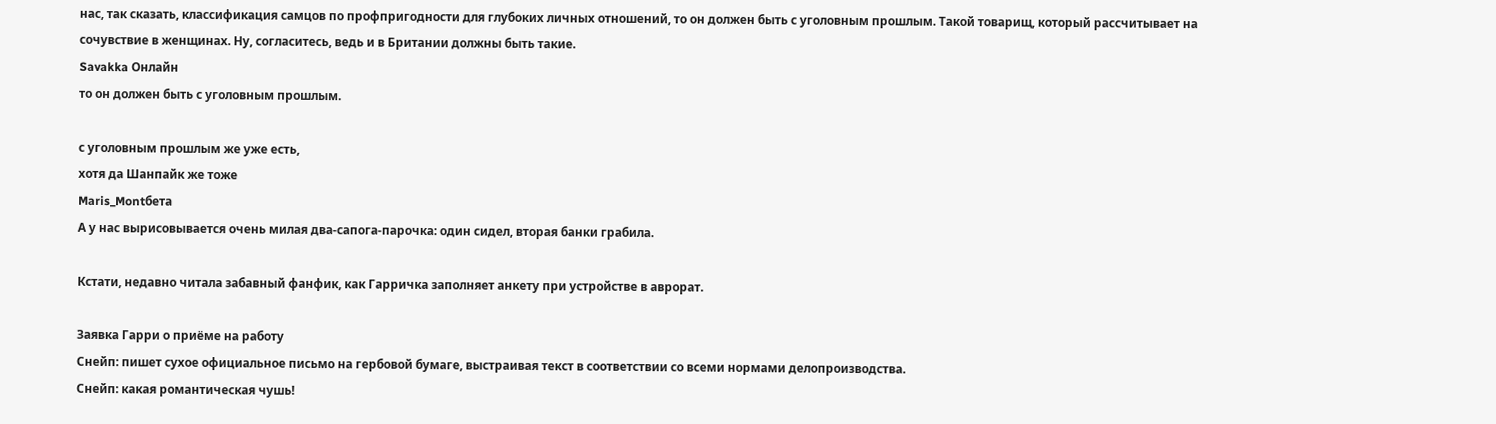нас, так сказать, классификация самцов по профпригодности для глубоких личных отношений, то он должен быть с уголовным прошлым. Такой товарищ, который рассчитывает на сочувствие в женщинах. Ну, согласитесь, ведь и в Британии должны быть такие.
Savakka Онлайн
то он должен быть с уголовным прошлым.

с уголовным прошлым же уже есть,
хотя да Шанпайк же тоже
Maris_Montбета
А у нас вырисовывается очень милая два-сапога-парочка: один сидел, вторая банки грабила.

Кстати, недавно читала забавный фанфик, как Гарричка заполняет анкету при устройстве в аврорат.

Заявка Гарри о приёме на работу
Снейп: пишет сухое официальное письмо на гербовой бумаге, выстраивая текст в соответствии со всеми нормами делопроизводства.
Снейп: какая романтическая чушь!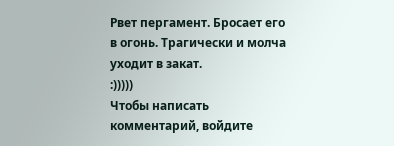Рвет пергамент. Бросает его в огонь. Трагически и молча уходит в закат.
:)))))
Чтобы написать комментарий, войдите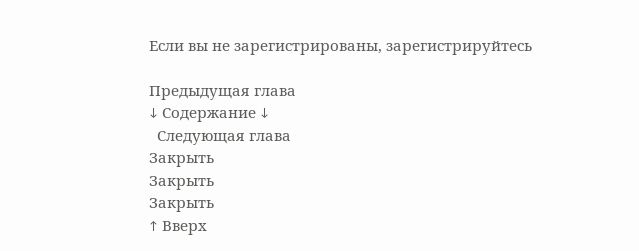Если вы не зарегистрированы, зарегистрируйтесь

Предыдущая глава
↓ Содержание ↓
  Следующая глава
Закрыть
Закрыть
Закрыть
↑ Вверх